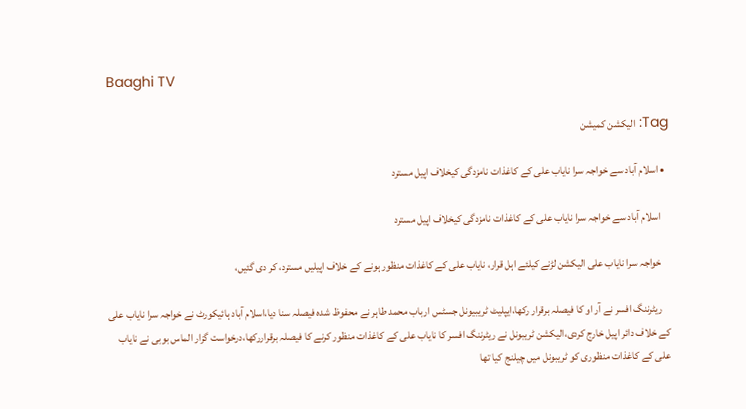Baaghi TV

Tag: الیکشن کمیشن

  • اسلام آباد سے خواجہ سرا نایاب علی کے کاغذات نامزدگی کیخلاف اپیل مسترد

    اسلام آباد سے خواجہ سرا نایاب علی کے کاغذات نامزدگی کیخلاف اپیل مسترد

    خواجہ سرا نایاب علی الیکشن لڑنے کیلئے اہل قرار، نایاب علی کے کاغذات منظور ہونے کے خلاف اپیلیں مسترد، کر دی گئیں،

    ریٹرننگ افسر نے آر او کا فیصلہ برقرار رکھا،ایپلیٹ ٹریبیونل جسٹس ارباب محمد طاہر نے محفوظ شدہ فیصلہ سنا دیا،اسلام آباد ہائیکورٹ نے خواجہ سرا نایاب علی کے خلاف دائر اپیل خارج کردی،الیکشن ٹریبونل نے ریٹرننگ افسر کا نایاب علی کے کاغذات منظور کرنے کا فیصلہ برقراررکھا،درخواست گزار الماس بوبی نے نایاب علی کے کاغذات منظوری کو ٹریبونل میں چیلنج کیا تھا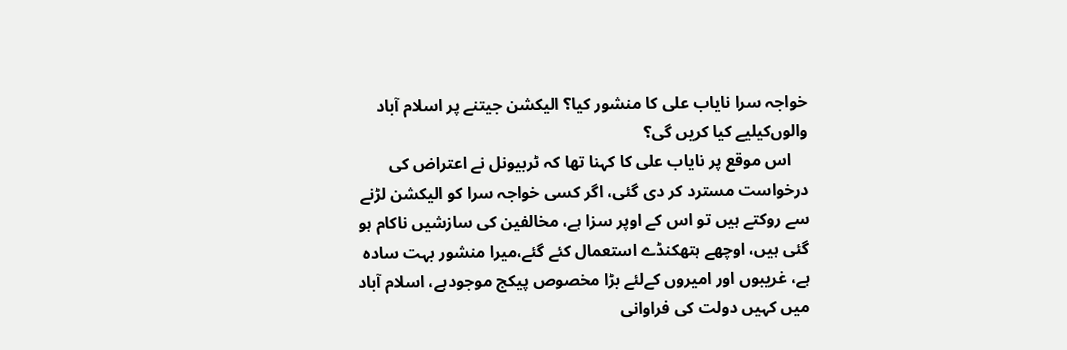خواجہ سرا نایاب علی کا منشور کیا؟ الیکشن جیتنے پر اسلام آباد والوں‌کیلیے کیا کریں گی؟
    اس موقع پر نایاب علی کا کہنا تھا کہ ٹربیونل نے اعتراض کی درخواست مسترد کر دی گئی، اگر کسی خواجہ سرا کو الیکشن لڑنے سے روکتے ہیں تو اس کے اوپر سزا ہے، مخالفین کی سازشیں ناکام ہو گئی ہیں، اوچھے ہتھکنڈے استعمال کئے گئے،میرا منشور بہت سادہ ہے، غریبوں اور امیروں کےلئے بڑا مخصوص پیکج موجودہے، اسلام آباد میں کہیں دولت کی فراوانی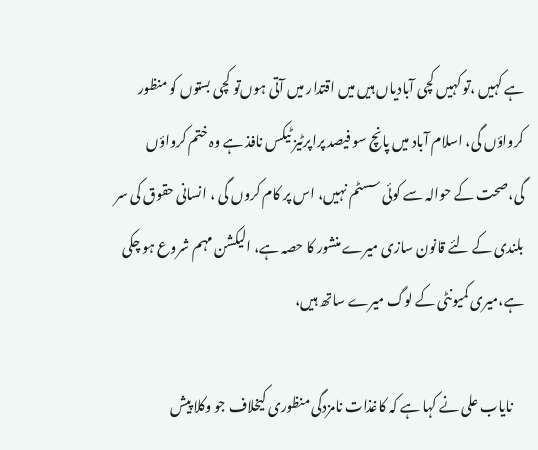ہے کہیں ،تو کہیں کچی آبادیاں ہیں میں اقتدار میں آتی ہوں‌تو کچی بستوں کو منظور کرواؤں گی، اسلام آباد میں پانچ سو فیصد پراپرٹیز ٹیکس نافذ ہے وہ ختم کرواؤں گی،صحت کے حوالہ سے کوئی سسٹم نہیں، اس پر کام کروں گی ، انسانی حقوق کی سر بلندی کے لئے قانون سازی میرے منشور کا حصہ ہے، الیکشن مہم شروع ہو چکی ہے،میری کمیونٹی کے لوگ میرے ساتھ ہیں،

    نایاب علی نے کہا ہے کہ کاغذات نامزدگی منظوری کیخلاف جو وکلا پیش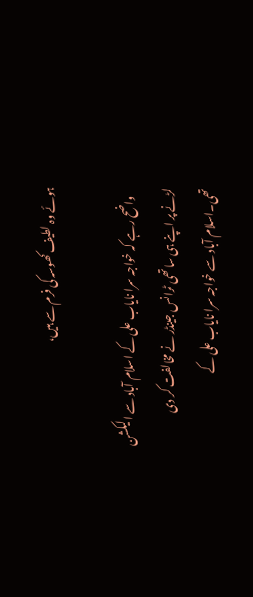ہوئے وہ لطیف کھوسہ کی فرم سے ہیں،

    واضح رہے کہ خواجہ سرا نایاب علی کے اسلام آباد سے الیکشن لڑنے پر اپنے ہی ساتھی ٹرانس جینڈر نے مخالفت کر دی تھی۔اسلام آباد سے خواجہ سرا نایاب علی کے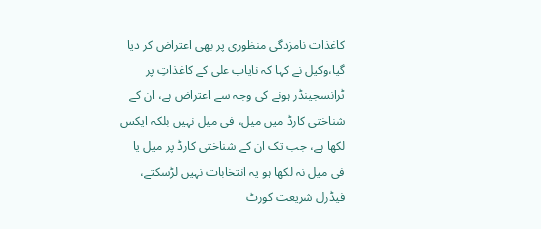کاغذات نامزدگی منظوری پر بھی اعتراض کر دیا گیا،وکیل نے کہا کہ نایاب علی کے کاغذاتِ پر ٹرانسجینڈر ہونے کی وجہ سے اعتراض ہے، ان کے شناختی کارڈ میں میل، فی میل نہیں بلکہ ایکس لکھا ہے، جب تک ان کے شناختی کارڈ پر میل یا فی میل نہ لکھا ہو یہ انتخابات نہیں لڑسکتے، فیڈرل شریعت کورٹ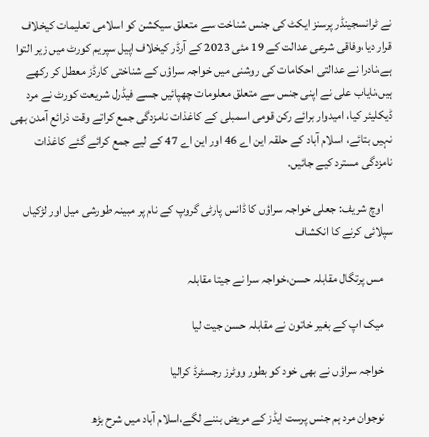نے ٹرانسجینڈر پرسنز ایکٹ کی جنس شناخت سے متعلق سیکشن کو اسلامی تعلیمات کیخلاف قرار دیا،وفاقی شرعی عدالت کے 19 مئی 2023 کے آرڈر کیخلاف اپیل سپریم کورٹ میں زیر التوا ہے،نادرا نے عدالتی احکامات کی روشنی میں خواجہ سراؤں کے شناختی کارڈز معطل کر رکھے ہیں،نایاب علی نے اپنی جنس سے متعلق معلومات چھپائیں جسے فیڈرل شریعت کورٹ نے مرد ڈیکلیئر کیا، امیدوار برائے رکن قومی اسمبلی کے کاغذات نامزدگی جمع کراتے وقت ذرائع آمدن بھی نہیں بتائے، اسلام آباد کے حلقہ این اے 46 اور این اے 47 کے لیے جمع کرائے گئے کاغذات نامزدگی مسترد کیے جائیں.

    اوچ شریف: جعلی خواجہ سراؤں کا ڈانس پارٹی گروپ کے نام پر مبینہ طورشی میل اور لڑکیاں سپلائی کرنے کا انکشاف

    مس پرتگال مقابلہ حسن،خواجہ سرا نے جیتا مقابلہ

    میک اپ کے بغیر خاتون نے مقابلہ حسن جیت لیا

    خواجہ سراؤں نے بھی خود کو بطور ووٹرز رجسٹرڈ کرالیا

    نوجوان مرد ہم جنس پرست ایڈز کے مریض بننے لگے،اسلام آباد میں شرح بڑھ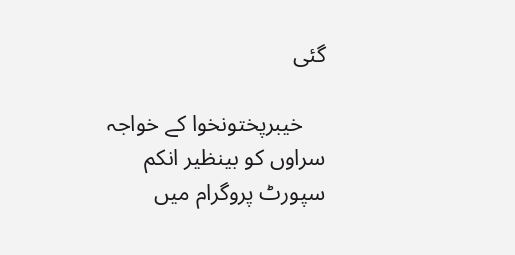گئی

    خیبرپختونخوا کے خواجہ سراوں کو بینظیر انکم سپورٹ پروگرام میں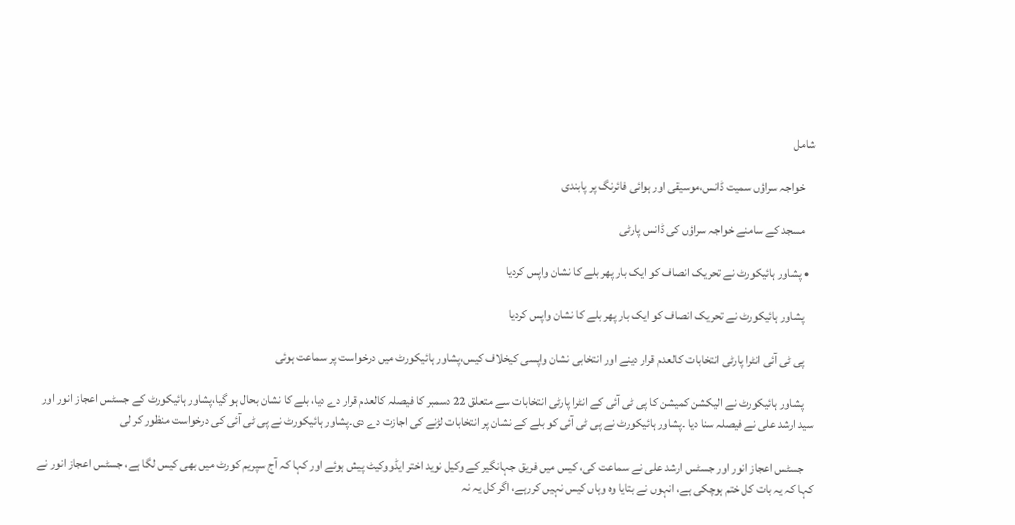شامل

    خواجہ سراؤں سمیت ڈانس،موسیقی اور ہوائی فائرنگ پر پابندی

    مسجد کے سامنے خواجہ سراؤں کی ڈانس پارٹی

  • پشاور ہائیکورٹ نے تحریک انصاف کو ایک بار پھر بلے کا نشان واپس کردیا

    پشاور ہائیکورٹ نے تحریک انصاف کو ایک بار پھر بلے کا نشان واپس کردیا

    پی ٹی آئی انٹرا پارٹی انتخابات کالعدم قرار دینے اور انتخابی نشان واپسی کیخلاف کیس،پشاور ہائیکورٹ میں درخواست پر سماعت ہوئی

    پشاور ہائیکورٹ نے الیکشن کمیشن کا پی ٹی آئی کے انٹرا پارٹی انتخابات سے متعلق 22 دسمبر کا فیصلہ کالعدم قرار دے دیا، بلے کا نشان بحال ہو گیا،پشاور ہائیکورٹ کے جسٹس اعجاز انور اور سید ارشد علی نے فیصلہ سنا دیا ۔پشاور ہائیکورٹ نے پی ٹی آئی کو بلے کے نشان پر انتخابات لڑنے کی اجازت دے دی۔پشاور ہائیکورٹ نے پی ٹی آئی کی درخواست منظور کر لی

    جسٹس اعجاز انور اور جسٹس ارشد علی نے سماعت کی، کیس میں فریق جہانگیر کے وکیل نوید اختر ایڈووکیٹ پیش ہوئے اور کہا کہ آج سپریم کورٹ میں بھی کیس لگا ہے، جسٹس اعجاز انور نے کہا کہ یہ بات کل ختم ہوچکی ہے، انہوں نے بتایا وہ وہاں کیس نہیں کررہے، اگر کل یہ نہ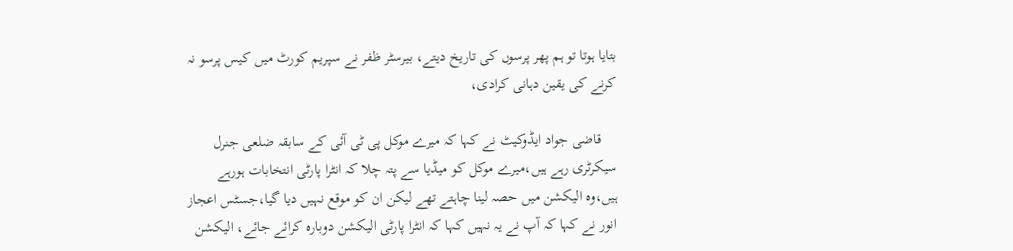بتایا ہوتا تو ہم پھر پرسوں کی تاریخ دیتے، بیرسٹر ظفر نے سپریم کورٹ میں کیس پرسو نہ کرنے کی یقین دہانی کرادی،

    قاضی جواد ایڈوکیٹ نے کہا کہ میرے موکل پی ٹی آئی کے سابقہ ضلعی جنرل سیکرٹری رہے ہیں،میرے موکل کو میڈیا سے پتہ چلا کہ انٹرا پارٹی انتخابات ہورہے ہیں،وہ الیکشن میں حصہ لینا چاہتے تھے لیکن ان کو موقع نہیں دیا گیا،جسٹس اعجاز انور نے کہا کہ آپ نے یہ نہیں کہا کہ انٹرا پارٹی الیکشن دوبارہ کرائے جائے، الیکشن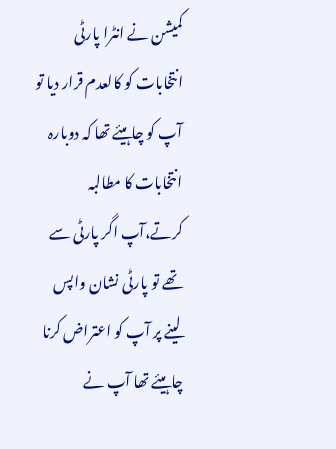کمیشن نے انٹرا پارٹی انتخابات کو کالعدم قرار دیا تو آپ کو چاہیئے تھا کہ دوبارہ انتخابات کا مطالبہ کرتے،آپ اگر پارٹی سے تھے تو پارٹی نشان واپس لینے پر آپ کو اعتراض کرنا چاہیئے تھا آپ نے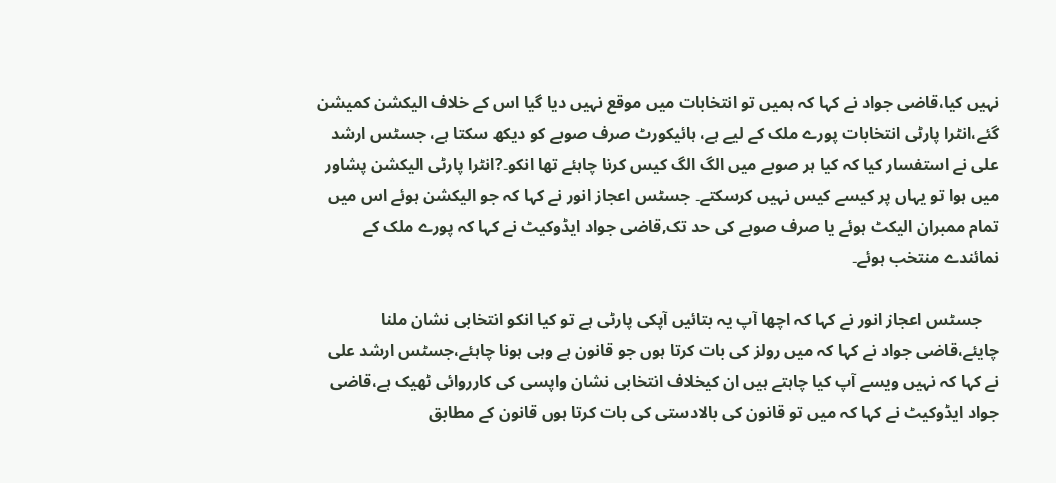نہیں کیا،قاضی جواد نے کہا کہ ہمیں تو انتخابات میں موقع نہیں دیا گیا اس کے خلاف الیکشن کمیشن گئے،انٹرا پارٹی انتخابات پورے ملک کے لیے ہے، ہائیکورٹ صرف صوبے کو دیکھ سکتا ہے، جسٹس ارشد علی نے استفسار کیا کہ کیا ہر صوبے میں الگ الگ کیس کرنا چاہئے تھا انکو۔?انٹرا پارٹی الیکشن پشاور میں ہوا تو یہاں پر کیسے کیس نہیں کرسکتے۔ جسٹس اعجاز انور نے کہا کہ جو الیکشن ہوئے اس میں تمام ممبران الیکٹ ہوئے یا صرف صوبے کی حد تک,قاضی جواد ایڈوکیٹ نے کہا کہ پورے ملک کے نمائندے منتخب ہوئے۔

    جسٹس اعجاز انور نے کہا کہ اچھا آپ یہ بتائیں آپکی پارٹی ہے تو کیا انکو انتخابی نشان ملنا چایئے،قاضی جواد نے کہا کہ میں رولز کی بات کرتا ہوں جو قانون ہے وہی ہونا چاہئے،جسٹس ارشد علی نے کہا کہ نہیں ویسے آپ کیا چاہتے ہیں ان کیخلاف انتخابی نشان واپسی کی کارروائی ٹھیک ہے،قاضی جواد ایڈوکیٹ نے کہا کہ میں تو قانون کی بالادستی کی بات کرتا ہوں قانون کے مطابق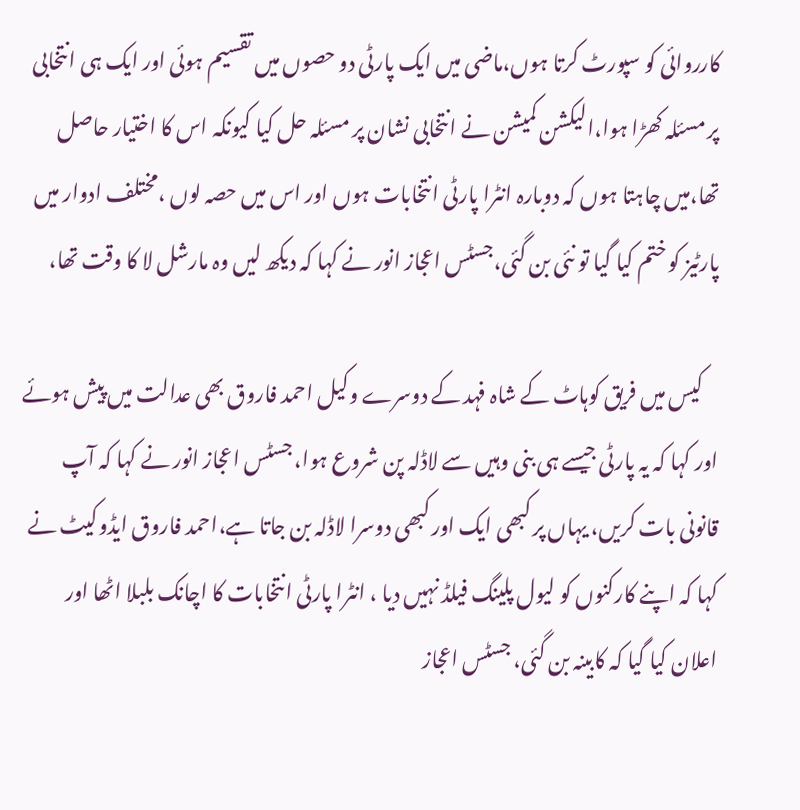کارروائی کو سپورٹ کرتا ہوں،ماضی میں ایک پارٹی دو حصوں میں تقسیم ہوئی اور ایک ہی انتخابی پر مسئلہ کھڑا ہوا،الیکشن کمیشن نے انتخابی نشان پر مسئلہ حل کیا کیونکہ اس کا اختیار حاصل تھا،میں چاہتا ہوں کہ دوبارہ انٹرا پارٹی انتخابات ہوں اور اس میں حصہ لوں ،مختلف ادوار میں پارٹیز کو ختم کیا گیا تو نئی بن گئی،جسٹس اعجاز انور نے کہا کہ دیکھ لیں وہ مارشل لا کا وقت تھا،

    کیس میں فریق کوہاٹ کے شاہ فہد کے دوسرے وکیل احمد فاروق بھی عدالت میں پیش ہوئے اور کہا کہ یہ پارٹی جیسے ہی بنی وہیں سے لاڈلہ پن شروع ہوا، جسٹس اعجاز انور نے کہا کہ آپ قانونی بات کریں، یہاں پر کبھی ایک اور کبھی دوسرا لاڈلہ بن جاتا ہے،احمد فاروق ایڈوکیٹ نے کہا کہ اپنے کارکنوں کو لیول پلینگ فیلڈ نہیں دیا ، انٹرا پارٹی انتخابات کا اچانک بلبلا اٹھا اور اعلان کیا گیا کہ کابینہ بن گئی، جسٹس اعجاز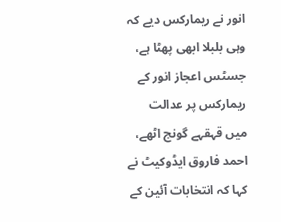انور نے ریمارکس دیے کہ وہی بلبلا ابھی پھٹا ہے، جسٹس اعجاز انور کے ریمارکس پر عدالت میں قہقہے گونج اٹھے، احمد فاروق ایڈوکیٹ نے کہا کہ انتخابات آئین کے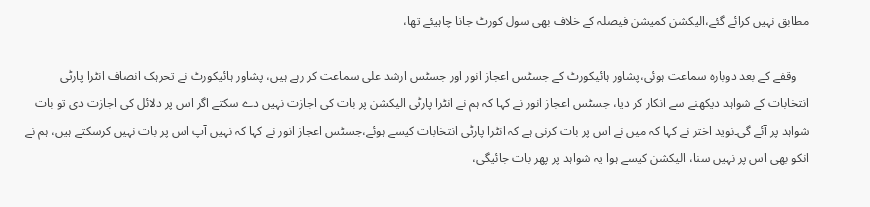مطابق نہیں کرائے گئے،الیکشن کمیشن فیصلہ کے خلاف بھی سول کورٹ جانا چاہیئے تھا،

    وقفے کے بعد دوبارہ سماعت ہوئی،پشاور ہائیکورٹ کے جسٹس اعجاز انور اور جسٹس ارشد علی سماعت کر رہے ہیں، پشاور ہائیکورٹ نے تحرہک انصاف انٹرا پارٹی انتخابات کے شواہد دیکھنے سے انکار کر دیا، جسٹس اعجاز انور نے کہا کہ ہم نے انٹرا پارٹی الیکشن پر بات کی اجازت نہیں دے سکتے اگر اس پر دلائل کی اجازت دی تو بات شواہد پر آئے گی۔نوید اختر نے کہا کہ میں نے اس پر بات کرنی ہے کہ انٹرا پارٹی انتخابات کیسے ہوئے،جسٹس اعجاز انور نے کہا کہ نہیں آپ اس پر بات نہیں کرسکتے ہیں، ہم نے انکو بھی اس پر نہیں سنا، الیکشن کیسے ہوا یہ شواہد پر پھر بات جائیگی،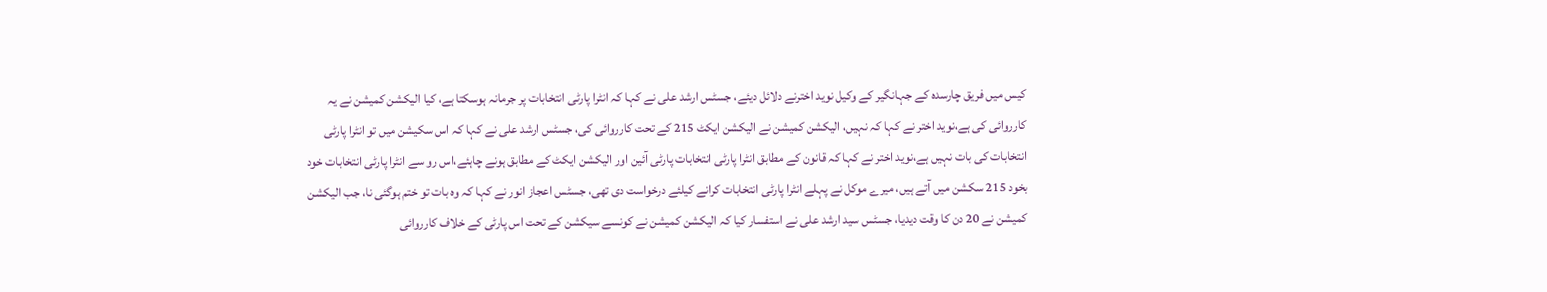کیس میں فریق چارسدہ کے جہانگیر کے وکیل نوید اخترنے دلائل دیئے، جسٹس ارشد علی نے کہا کہ انٹرا پارٹی انتخابات پر جرمانہ ہوسکتا ہے، کیا الیکشن کمیشن نے یہ کارروائی کی ہے،نوید اختر نے کہا کہ نہیں، الیکشن کمیشن نے الیکشن ایکٹ 215 کے تحت کارروائی کی، جسٹس ارشد علی نے کہا کہ اس سکیشن میں تو انٹرا پارٹی انتخابات کی بات نہیں ہے،نوید اختر نے کہا کہ قانون کے مطابق انٹرا پارٹی انتخابات پارٹی آئین اور الیکشن ایکٹ کے مطابق ہونے چاہئے،اس رو سے انٹرا پارٹی انتخابات خود بخود 215 سکشن میں آتے ہیں، میرے موکل نے پہلے انٹرا پارٹی انتخابات کرانے کیلئے درخواست دی تھی، جسٹس اعجاز انور نے کہا کہ وہ بات تو ختم ہوگئی نا، جب الیکشن کمیشن نے 20 دن کا وقت دیدیا، جسٹس سید ارشد علی نے استفسار کیا کہ الیکشن کمیشن نے کونسے سیکشن کے تحت اس پارٹی کے خلاف کارروائی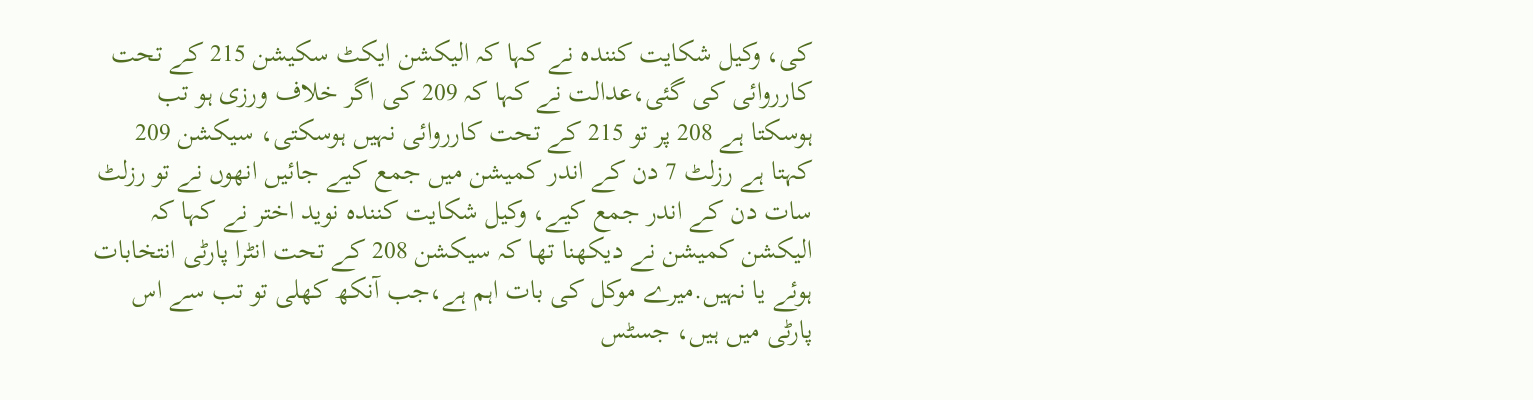کی، وکیل شکایت کنندہ نے کہا کہ الیکشن ایکٹ سکیشن 215 کے تحت کارروائی کی گئی،عدالت نے کہا کہ 209 کی اگر خلاف ورزی ہو تب ہوسکتا ہے 208 پر تو 215 کے تحت کارروائی نہیں ہوسکتی، سیکشن 209 کہتا ہے رزلٹ 7 دن کے اندر کمیشن میں جمع کیے جائیں انھوں نے تو رزلٹ سات دن کے اندر جمع کیے، وکیل شکایت کنندہ نوید اختر نے کہا کہ الیکشن کمیشن نے دیکھنا تھا کہ سیکشن 208 کے تحت انٹرا پارٹی انتخابات ہوئے یا نہیں.میرے موکل کی بات اہم ہے،جب آنکھ کھلی تو تب سے اس پارٹی میں ہیں، جسٹس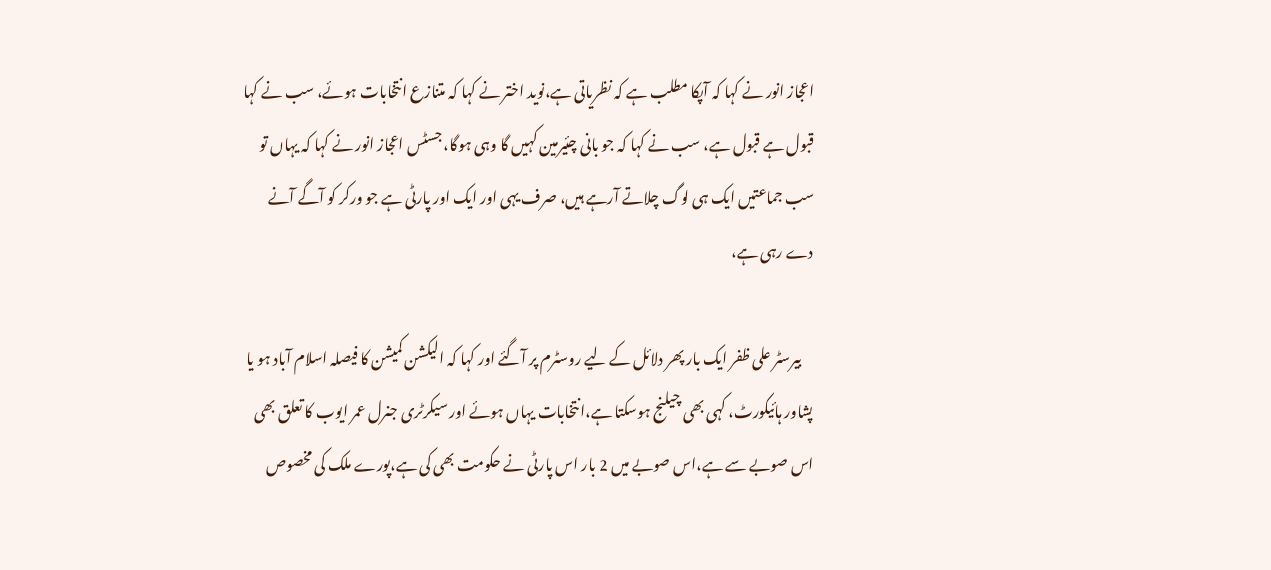اعجاز انور نے کہا کہ آپکا مطلب ہے کہ نظریاتی ہے،نوید اختر نے کہا کہ متنازع انتخابات ہوئے، سب نے کہا قبول ہے قبول ہے، سب نے کہا کہ جو بانی چئیرمین کہیں گا وہی ہوگا، جسٹس اعجاز انور نے کہا کہ یہاں تو سب جماعتیں ایک ہی لوگ چلاتے آرہے ہیں، صرف یہی اور ایک اور پارٹی ہے جو ورکر کو آگے آنے دے رہی ہے،

    بیرسٹر علی ظفر ایک بار پھر دلائل کے لیے روسٹرم پر آگئے اور کہا کہ الیکشن کمیشن کا فیصلہ اسلام آباد ہو یا پشاور ہائیکورٹ، کہی بھی چیلنج ہوسکتا ہے،انتخابات یہاں ہوئے اور سیکرٹری جنرل عمر ایوب کا تعلق بھی اس صوبے سے ہے،اس صوبے میں 2 بار اس پارٹی نے حکومت بھی کی ہے،پورے ملک کی مخصوص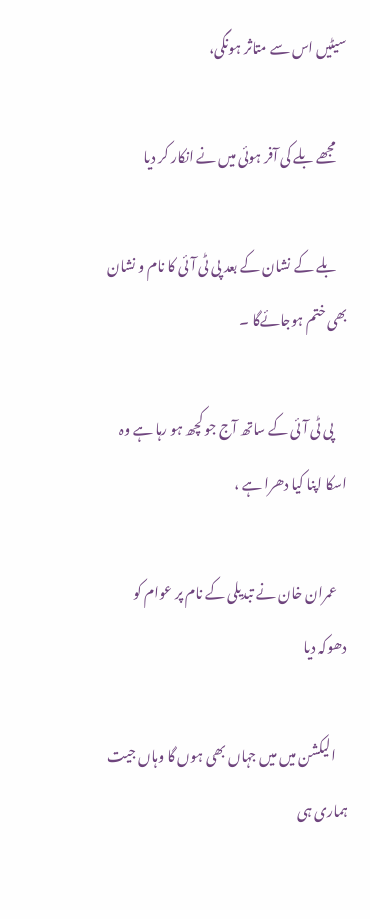سیٹیں اس سے متاثر ہونگی،

    مجھے بلے کی آفر ہوئی میں نے انکار کر دیا

    بلے کے نشان کے بعد پی ٹی آئی کا نام و نشان بھی ختم ہوجائےگا ۔

     پی ٹی آئی کے ساتھ آج جو کچھ ہو رہا ہے وہ اسکا اپنا کیا دھرا ہے ،

    عمران خان نے تبدیلی کے نام پر عوام کو دھوکہ دیا

    الیکشن میں میں جہاں بھی ہوں گا وہاں جیت ہماری ہی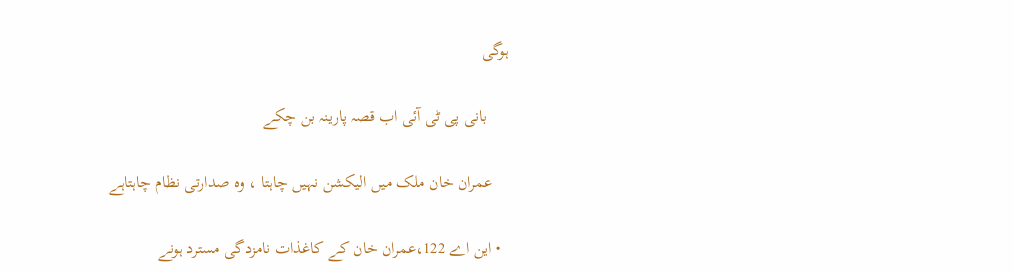ہوگی

     بانی پی ٹی آئی اب قصہ پارینہ بن چکے

    عمران خان ملک میں الیکشن نہیں چاہتا ، وہ صدارتی نظام چاہتاہے

  • این اے 122،عمران خان کے کاغذات نامزدگی مسترد ہونے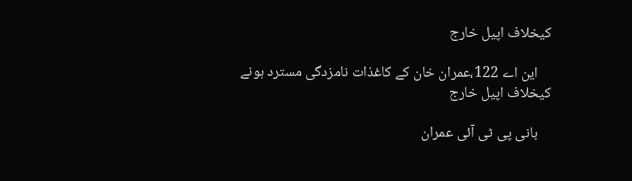کیخلاف اپیل خارج

    این اے 122،عمران خان کے کاغذات نامزدگی مسترد ہونے کیخلاف اپیل خارج

    بانی پی ٹی آئی عمران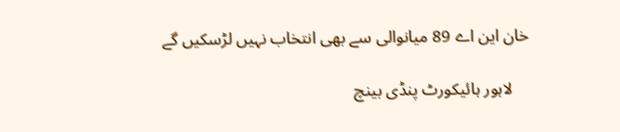خان این اے 89 میانوالی سے بھی انتخاب نہیں لڑسکیں گے

    لاہور ہائیکورٹ پنڈی بینچ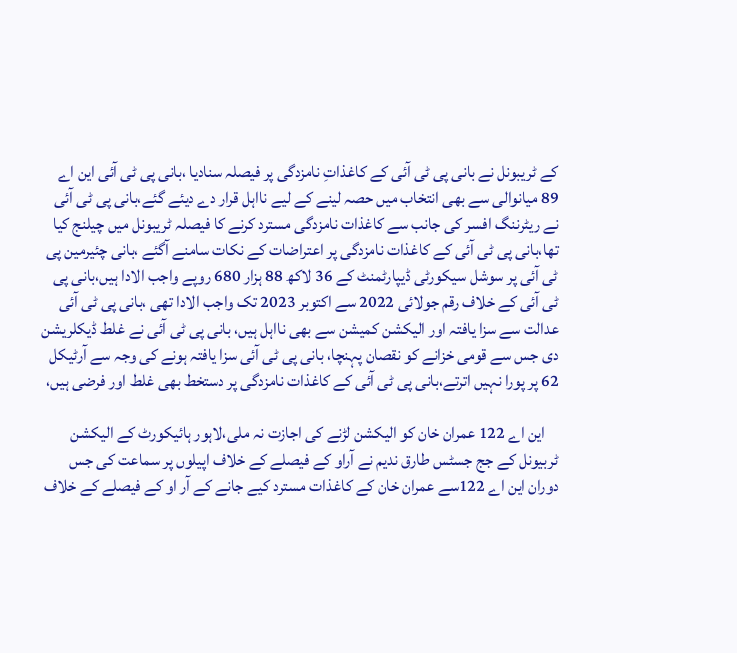کے ٹریبونل نے بانی پی ٹی آئی کے کاغذاتِ نامزدگی پر فیصلہ سنادیا ،بانی پی ٹی آئی این اے 89 میانوالی سے بھی انتخاب میں حصہ لینے کے لیے نااہل قرار دے دیئے گئے،بانی پی ٹی آئی نے ریٹرننگ افسر کی جانب سے کاغذات نامزدگی مسترد کرنے کا فیصلہ ٹریبونل میں چیلنج کیا تھا،بانی پی ٹی آئی کے کاغذات نامزدگی پر اعتراضات کے نکات سامنے آگئے ،بانی چئیرمین پی ٹی آئی پر سوشل سیکورٹی ڈیپارٹمنٹ کے 36 لاکھ 88 ہزار 680 روپے واجب الادا ہیں،بانی پی ٹی آئی کے خلاف رقم جولائی 2022 سے اکتوبر 2023 تک واجب الادا تھی ،بانی پی ٹی آئی عدالت سے سزا یافتہ اور الیکشن کمیشن سے بھی نااہل ہیں، بانی پی ٹی آئی نے غلط ڈیکلریشن دی جس سے قومی خزانے کو نقصان پہنچا، بانی پی ٹی آئی سزا یافتہ ہونے کی وجہ سے آرٹیکل 62 پر پورا نہیں اترتے،بانی پی ٹی آئی کے کاغذات نامزدگی پر دستخط بھی غلط اور فرضی ہیں،

    این اے 122 عمران خان کو الیکشن لڑنے کی اجازت نہ ملی،لاہور ہائیکورٹ کے الیکشن ٹربیونل کے جج جسٹس طارق ندیم نے آراو کے فیصلے کے خلاف اپیلوں پر سماعت کی جس دوران این اے 122سے عمران خان کے کاغذات مسترد کیے جانے کے آر او کے فیصلے کے خلاف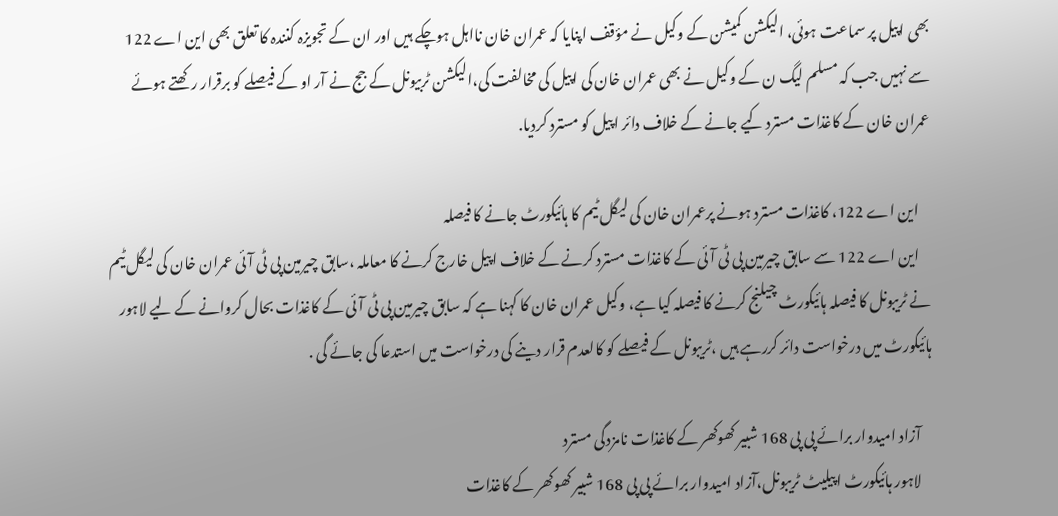بھی اپیل پر سماعت ہوئی، الیکشن کمیشن کے وکیل نے مؤقف اپنایا کہ عمران خان نااہل ہوچکے ہیں اور ان کے تجویزہ کنندہ کا تعلق بھی این اے 122 سے نہیں جب کہ مسلم لیگ ن کے وکیل نے بھی عمران خان کی اپیل کی مخالفت کی،الیکشن ٹربیونل کے جج نے آر او کے فیصلے کو برقرار رکھتے ہوئے عمران خان کے کاغذات مسترد کیے جانے کے خلاف دائر اپیل کو مسترد کردیا.

    این اے 122، کاغذات مسترد ہونے پرعمران خان کی لیگل ٹیم کا ہائیکورٹ جانے کا فیصلہ
    این اے 122 سے سابق چیرمین پی ٹی آئی کے کاغذات مسترد کرنے کے خلاف اپیل خارج کرنے کا معاملہ ،سابق چیرمین پی ٹی آئی عمران خان کی لیگل ٹیم نے ٹریبونل کا فیصلہ ہائیکورٹ چیلنج کرنے کا فیصلہ کیا ہے، وکیل عمران خان کا کہنا ہے کہ سابق چیرمین پی ٹی آئی کے کاغذات بحال کروانے کے لیے لاہور ہائیکورٹ میں درخواست دائر کررہے ہیں ،ٹریبونل کے فیصلے کو کالعدم قرار دینے کی درخواست میں استدعا کی جائے گی .

    آزاد امیدوار برائے پی پی 168 شبیر کھوکھر کے کاغذات نامزدگی مسترد
    لاہور ہائیکورٹ اپیلیٹ ٹریبونل،آزاد امیدوار برائے پی پی 168 شبیر کھوکھر کے کاغذات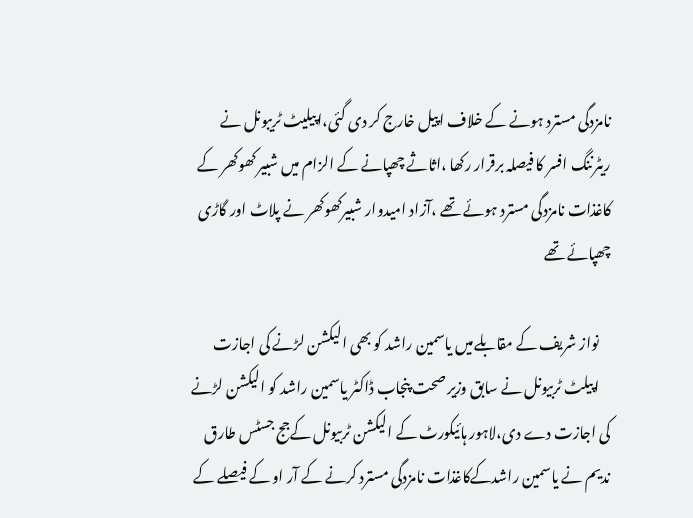نامزدگی مسترد ہونے کے خلاف اپیل خارج کر دی گئی،اپیلیٹ ٹریبونل نے ریٹرننگ افسر کا فیصلہ برقرار رکھا ،اثاثے چھپانے کے الزام میں شبیر کھوکھر کے کاغذات نامزدگی مسترد ہوئے تھے ،آزاد امیدوار شبیرکھوکھر نے پلاٹ اور گاڑی چھپائے تھے

    نواز شریف کے مقابلےمیں یاسمین راشد کو بھی الیکشن لڑنے کی اجازت
    اپیلٹ ٹربیونل نے سابق وزیر صحت پنجاب ڈاکٹر یاسمین راشد کو الیکشن لڑنے کی اجازت دے دی،لاہور ہائیکورٹ کے الیکشن ٹربیونل کےجج جسٹس طارق ندیم نے یاسمین راشدکےکاغذات نامزدگی مسترد کرنے کے آر او کے فیصلے کے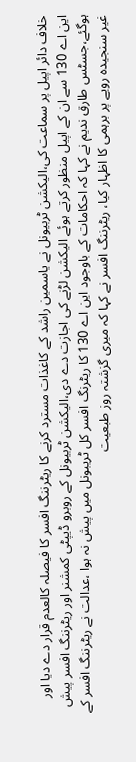خلاف دائر اپیل پر سماعت کی،الیکشن ٹربیونل نے یاسمین راشد کے کاغذات مسترد کرنے کا ریٹرننگ افسر کا فیصلہ کالعدم قرار دے دیا اور این اے 130 سے ان کے اپیل منظور کرتے ہوئے الیکشن لڑنے کی اجازت دے دی،الیکشن ٹربیونل کے روبرو ڈیپٹی کمشنر اور ریٹرننگ افسر پیش ہوگئے،جسٹس طارق ندیم نے کہا کہ احکامات کے باوجود این اے 130 کا ریٹرنگ افسر کل ٹریبونل میں پیش نہ ہوا ،عدالت نے ریٹرننگ افسر کے غیر سنجیدہ رویے پر برہمی کا اظہار کیا، ریٹرننگ افسر نے کہا کہ میری گزشتہ روز طبعیت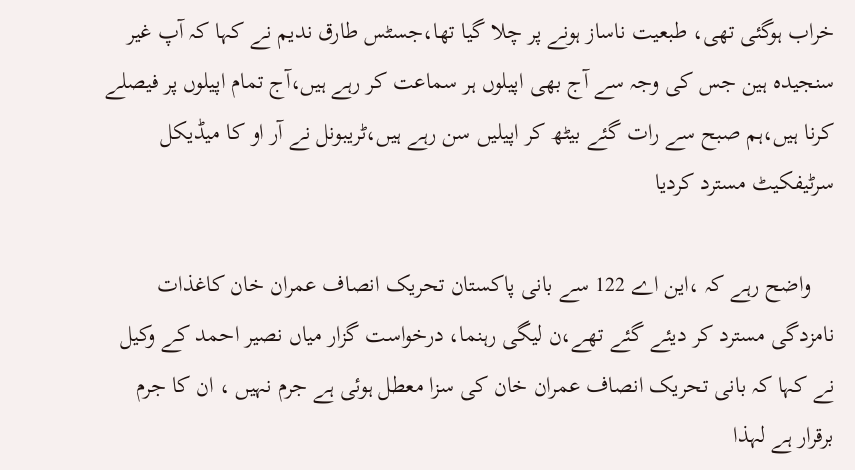خراب ہوگئی تھی، طبعیت ناساز ہونے پر چلا گیا تھا،جسٹس طارق ندیم نے کہا کہ آپ غیر سنجیدہ ہین جس کی وجہ سے آج بھی اپیلوں ہر سماعت کر رہے ہیں،آج تمام اپیلوں پر فیصلے کرنا ہیں،ہم صبح سے رات گئے بیٹھ کر اپیلیں سن رہے ہیں،ٹریبونل نے آر او کا میڈیکل سرٹیفکیٹ مسترد کردیا

    واضح رہے کہ ،این اے 122 سے بانی پاکستان تحریک انصاف عمران خان کاغذات نامزدگی مسترد کر دیئے گئے تھے،ن لیگی رہنما، درخواست گزار میاں نصیر احمد کے وکیل نے کہا کہ بانی تحریک انصاف عمران خان کی سزا معطل ہوئی ہے جرم نہیں ، ان کا جرم برقرار ہے لہذا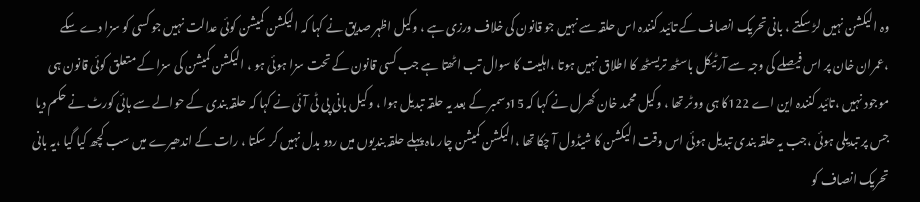وہ الیکشن نہیں لڑ سکتے ، بانی تحریک انصاف کے تائید کنندہ اس حلقہ سے نہیں جو قانون کی خلاف ورزی ہے ، وکیل اظہر صدیق نے کہا کہ الیکشن کمیشن کوئی عدالت نہیں جو کسی کو سزا دے سکے ،عمران خان پر اس فیصلے کی وجہ سے آرٹیکل باسٹھ تریسٹھ کا اطلاق نہیں ہوتا ،اہلیت کا سوال تب اٹھتا ہے جب کسی قانون کے تحت سزا ہوئی ہو ، الیکشن کمیشن کی سزا کے متعلق کوئی قانون ہی موجود نہیں ،تائید کنندہ این اے 122کا ہی ووٹر تھا ، وکیل محمد خان کھرل نے کہا کہ 15دسمبر کے بعد یہ حلقہ تبدیل ہوا ، وکیل بانی پی ٹی آئی نے کہا کہ حلقہ بندی کے حوالے سے ہائی کورٹ نے حکم دیا جس پر تبدیلی ہوئی ،جب یہ حلقہ بندی تبدیل ہوئی اس وقت الیکشن کا شیڈول آ چکا تھا ،الیکشن کمیشن چار ماہ پہلے حلقہ بندیوں میں ردو بدل نہیں کر سکتا ، رات کے اندھیرے میں سب کچھ کیا گیا ،یہ بانی تحریک انصاف کو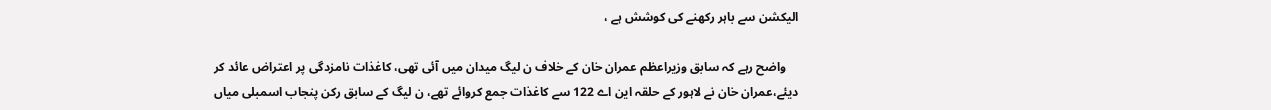الیکشن سے باہر رکھنے کی کوشش ہے ،

    واضح رہے کہ سابق وزیراعظم عمران خان کے خلاف ن لیگ میدان میں آئی تھی، کاغذات نامزدگی پر اعتراض عائد کر دیئے،عمران خان نے لاہور کے حلقہ این اے 122 سے کاغذات جمع کروائے تھے، ن لیگ کے سابق رکن پنجاب اسمبلی میاں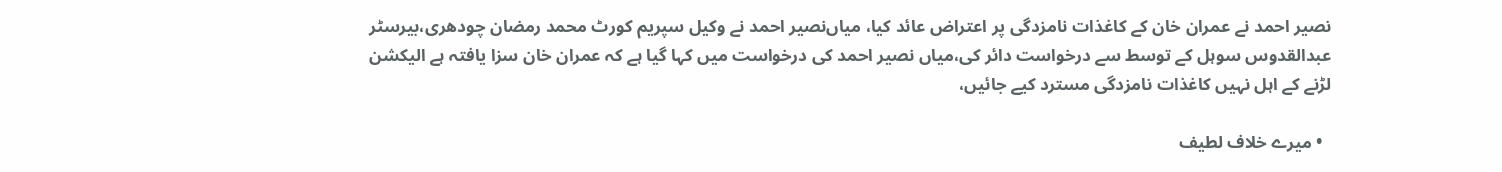نصیر احمد نے عمران خان کے کاغذات نامزدگی پر اعتراض عائد کیا، میاں‌نصیر احمد نے وکیل سپریم کورٹ محمد رمضان چودھری،بیرسٹر عبدالقدوس سوہل کے توسط سے درخواست دائر کی،میاں نصیر احمد کی درخواست میں کہا گیا ہے کہ عمران خان سزا یافتہ ہے الیکشن لڑنے کے اہل نہیں کاغذات نامزدگی مسترد کیے جائیں،

  • میرے خلاف لطیف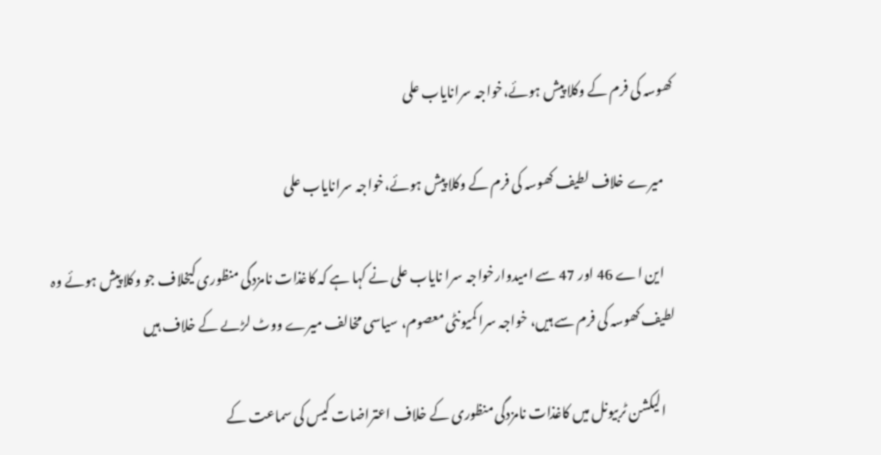کھوسہ کی فرم کے وکلا پیش ہوئے،خواجہ سرانایاب علی

    میرے خلاف لطیف کھوسہ کی فرم کے وکلا پیش ہوئے،خواجہ سرانایاب علی

    این اے 46 اور 47 سے امیدوارخواجہ سرا نایاب علی نے کہا ہے کہ کاغذات نامزدگی منظوری کیخلاف جو وکلا پیش ہوئے وہ لطیف کھوسہ کی فرم سے ہیں، خواجہ سرا کمیونٹی معصوم، سیاسی مخالف میرے ووٹ لڑںے کے خلاف ہیں

    الیکشن ٹربیونل میں کاغذات نامزدگی منظوری کے خلاف اعتراضات کیس کی سماعت کے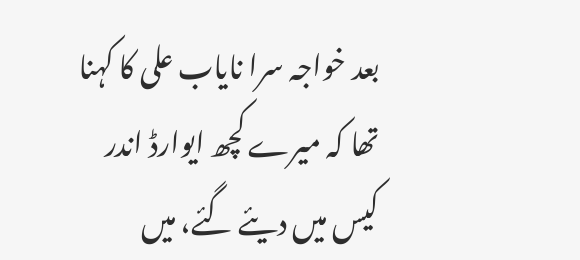بعد خواجہ سرا نایاب علی کا کہنا تھا کہ میرے کچھ ایوارڈ اندر کیس میں دیئے گئے، میں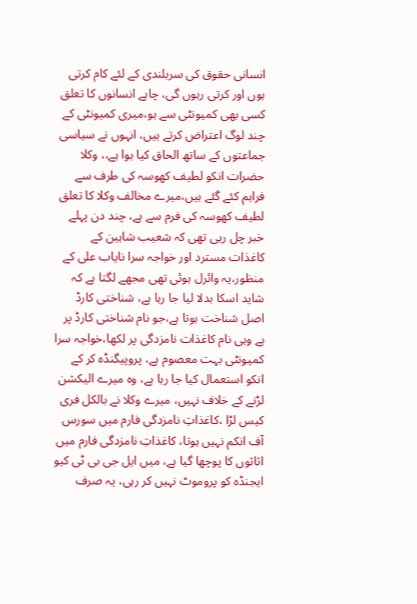انسانی حقوق کی سربلندی کے لئے کام کرتی ہوں اور کرتی رہوں گی، چاہے انسانوں کا تعلق کسی بھی کمیونٹی سے ہو،میری کمیونٹی کے چند لوگ اعتراض کرتے ہیں، انہوں نے سیاسی جماعتوں کے ساتھ الحاق کیا ہوا ہے،، وکلا حضرات انکو لطیف کھوسہ کی طرف سے فراہم کئے گئے ہیں،میرے مخالف وکلا کا تعلق لطیف کھوسہ کی فرم سے ہے، چند دن پہلے خبر چل رہی تھی کہ شعیب شاہین کے کاغذات مسترد اور خواجہ سرا نایاب علی کے منظور،یہ وائرل ہوئی تھی مجھے لگتا ہے کہ شاید اسکا بدلا لیا جا رہا ہے، شناختی کارڈ اصل شناخت ہوتا ہے،جو نام شناختی کارڈ پر ہے وہی نام کاغذات نامزدگی پر لکھا،خواجہ سرا کمیونٹی بہت معصوم ہے، پروپیگنڈہ کر کے انکو استعمال کیا جا رہا ہے، وہ میرے الیکشن لڑنے کے خلاف نہیں، میرے وکلا نے بالکل فری کیس لڑا ،کاغذاتِ نامزدگی فارم میں سورس آف انکم نہیں ہوتا، کاغذاتِ نامزدگی فارم میں اثاثوں کا پوچھا گیا ہے، میں ایل جی بی ٹی کیو ایجنڈہ کو پروموٹ نہیں کر رہی، یہ صرف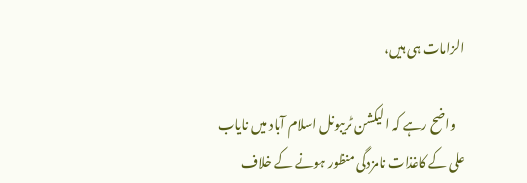الزامات ہی ہیں،

    واضح رہے کہ الیکشن ٹریبونل اسلام آباد میں نایاب علی کے کاغذات نامزدگی منظور ہونے کے خلاف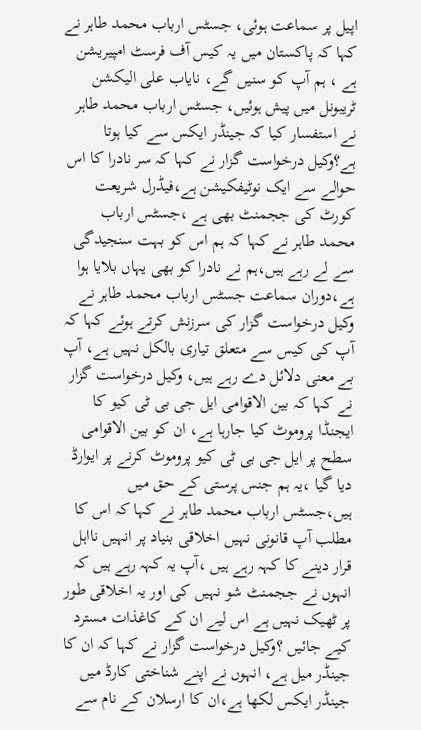اپیل پر سماعت ہوئی، جسٹس ارباب محمد طاہر نے کہا کہ پاکستان میں یہ کیس آف فرسٹ امپیریشن ہے ، ہم آپ کو سنیں گے، نایاب علی الیکشن ٹریبونل میں پیش ہوئیں، جسٹس ارباب محمد طاہر نے استفسار کیا کہ جینڈر ایکس سے کیا ہوتا ہے؟وکیل درخواست گزار نے کہا کہ سر نادرا کا اس حوالے سے ایک نوٹیفکیشن ہے،فیڈرل شریعت کورٹ کی ججمنٹ بھی ہے ،جسٹس ارباب محمد طاہر نے کہا کہ ہم اس کو بہت سنجیدگی سے لے رہے ہیں،ہم نے نادرا کو بھی یہاں بلایا ہوا ہے،دوران سماعت جسٹس ارباب محمد طاہر نے وکیل درخواست گزار کی سرزنش کرتے ہوئے کہا کہ آپ کی کیس سے متعلق تیاری بالکل نہیں ہے، آپ بے معنی دلائل دے رہے ہیں، وکیل درخواست گزار نے کہا کہ بین الاقوامی ایل جی بی ٹی کیو کا ایجنڈا پروموٹ کیا جارہا ہے، ان کو بین الاقوامی سطح پر ایل جی بی ٹی کیو پروموٹ کرنے پر ایوارڈ دیا گیا ،یہ ہم جنس پرستی کے حق میں ہیں،جسٹس ارباب محمد طاہر نے کہا کہ اس کا مطلب آپ قانونی نہیں اخلاقی بنیاد پر انہیں نااہل قرار دینے کا کہہ رہے ہیں ،آپ یہ کہہ رہے ہیں کہ انہوں نے ججمنٹ شو نہیں کی اور یہ اخلاقی طور پر ٹھیک نہیں ہے اس لیے ان کے کاغذات مسترد کیے جائیں ؟وکیل درخواست گزار نے کہا کہ ان کا جینڈر میل ہے، انہوں نے اپنے شناختی کارڈ میں جینڈر ایکس لکھا ہے،ان کا ارسلان کے نام سے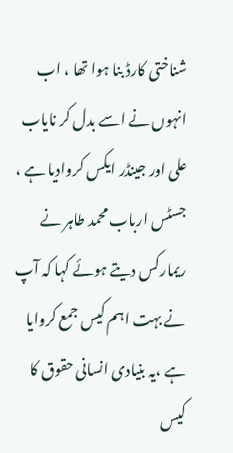شناختی کارڈ بنا ہوا تھا ، اب انہوں نے اسے بدل کر نایاب علی اور جینڈر ایکس کروادیا ہے ، جسٹس ارباب محمد طاہر نے ریمارکس دیتے ہوئے کہا کہ آپ نے بہت اہم کیس جمع کروایا ہے ،یہ بنیادی انسانی حقوق کا کیس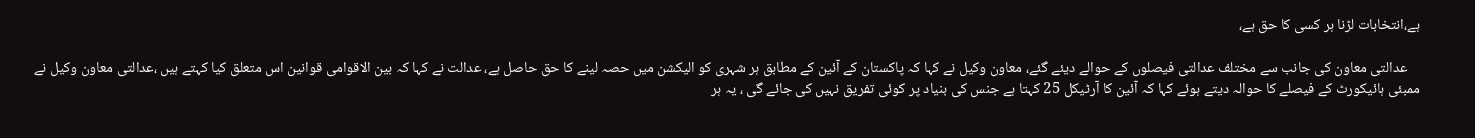ہے،انتخابات لڑنا ہر کسی کا حق ہے،

    عدالتی معاون کی جانب سے مختلف عدالتی فیصلوں کے حوالے دیئے گئے، معاون وکیل نے کہا کہ پاکستان کے آئین کے مطابق ہر شہری کو الیکشن میں حصہ لینے کا حق حاصل ہے، عدالت نے کہا کہ بین الاقوامی قوانین اس متعلق کیا کہتے ہیں ،عدالتی معاون وکیل نے ممبئی ہائیکورٹ کے فیصلے کا حوالہ دیتے ہوئے کہا کہ آئین کا آرٹیکل 25 کہتا ہے جنس کی بنیاد پر کوئی تفریق نہیں کی جائے گی ، یہ ہر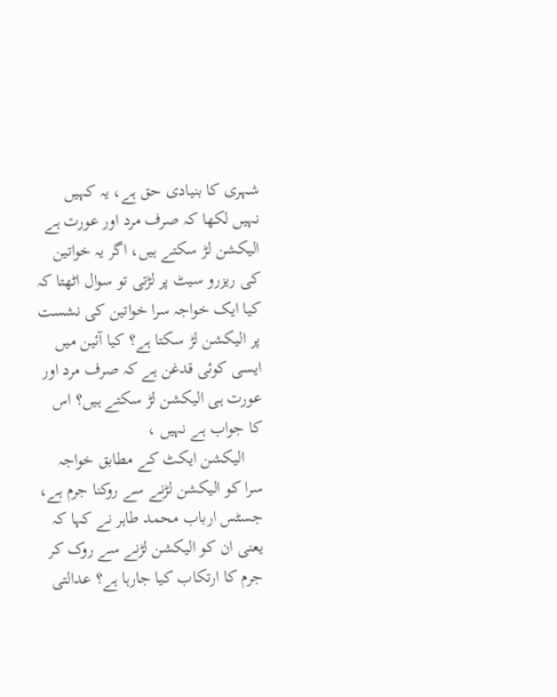شہری کا بنیادی حق ہے، یہ کہیں نہیں لکھا کہ صرف مرد اور عورت ہے الیکشن لڑ سکتے ہیں، اگر یہ خواتین کی ریزرو سیٹ پر لڑتی تو سوال اٹھتا کہ کیا ایک خواجہ سرا خواتین کی نشست پر الیکشن لڑ سکتا ہے؟ کیا آئین میں ایسی کوئی قدغن ہے کہ صرف مرد اور عورت ہی الیکشن لڑ سکتے ہیں؟ اس کا جواب ہے نہیں ،
    الیکشن ایکٹ کے مطابق خواجہ سرا کو الیکشن لڑنے سے روکنا جرم ہے، جسٹس ارباب محمد طاہر نے کہا کہ یعنی ان کو الیکشن لڑنے سے روک کر جرم کا ارتکاب کیا جارہا ہے؟ عدالتی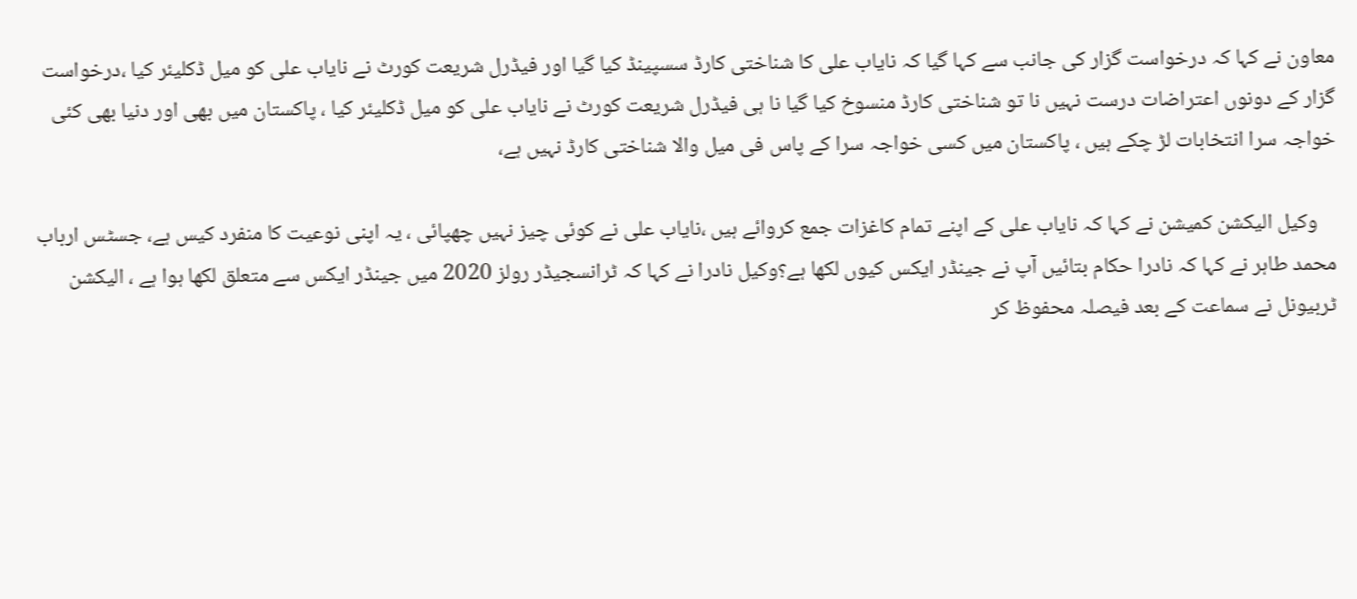معاون نے کہا کہ درخواست گزار کی جانب سے کہا گیا کہ نایاب علی کا شناختی کارڈ سسپینڈ کیا گیا اور فیڈرل شریعت کورٹ نے نایاب علی کو میل ڈکلیئر کیا ،درخواست گزار کے دونوں اعتراضات درست نہیں نا تو شناختی کارڈ منسوخ کیا گیا نا ہی فیڈرل شریعت کورٹ نے نایاب علی کو میل ڈکلیئر کیا ، پاکستان میں بھی اور دنیا بھی کئی خواجہ سرا انتخابات لڑ چکے ہیں ، پاکستان میں کسی خواجہ سرا کے پاس فی میل والا شناختی کارڈ نہیں ہے،

    وکیل الیکشن کمیشن نے کہا کہ نایاب علی کے اپنے تمام کاغزات جمع کروائے ہیں ،نایاب علی نے کوئی چیز نہیں چھپائی ، یہ اپنی نوعیت کا منفرد کیس ہے، جسٹس ارباب محمد طاہر نے کہا کہ نادرا حکام بتائیں آپ نے جینڈر ایکس کیوں لکھا ہے؟وکیل نادرا نے کہا کہ ٹرانسجیڈر رولز 2020 میں جینڈر ایکس سے متعلق لکھا ہوا ہے ، الیکشن ٹربیونل نے سماعت کے بعد فیصلہ محفوظ کر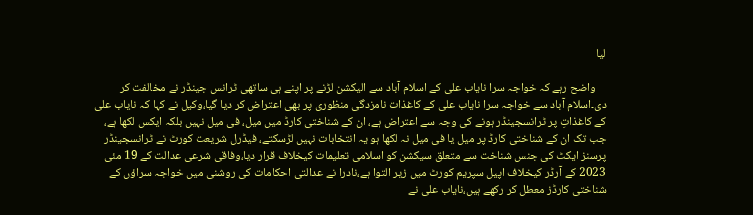لیا

    واضح رہے کہ خواجہ سرا نایاب علی کے اسلام آباد سے الیکشن لڑنے پر اپنے ہی ساتھی ٹرانس جینڈر نے مخالفت کر دی۔اسلام آباد سے خواجہ سرا نایاب علی کے کاغذات نامزدگی منظوری پر بھی اعتراض کر دیا گیا،وکیل نے کہا کہ نایاب علی کے کاغذاتِ پر ٹرانسجینڈر ہونے کی وجہ سے اعتراض ہے، ان کے شناختی کارڈ میں میل، فی میل نہیں بلکہ ایکس لکھا ہے، جب تک ان کے شناختی کارڈ پر میل یا فی میل نہ لکھا ہو یہ انتخابات نہیں لڑسکتے، فیڈرل شریعت کورٹ نے ٹرانسجینڈر پرسنز ایکٹ کی جنس شناخت سے متعلق سیکشن کو اسلامی تعلیمات کیخلاف قرار دیا،وفاقی شرعی عدالت کے 19 مئی 2023 کے آرڈر کیخلاف اپیل سپریم کورٹ میں زیر التوا ہے،نادرا نے عدالتی احکامات کی روشنی میں خواجہ سراؤں کے شناختی کارڈز معطل کر رکھے ہیں،نایاب علی نے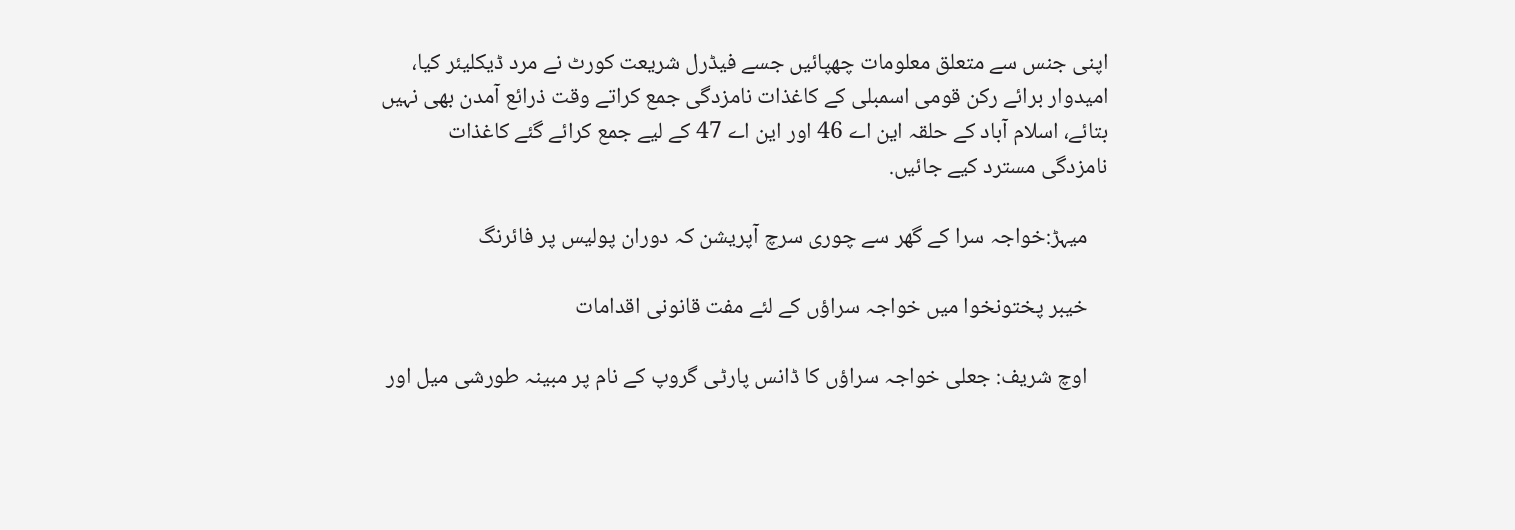اپنی جنس سے متعلق معلومات چھپائیں جسے فیڈرل شریعت کورٹ نے مرد ڈیکلیئر کیا، امیدوار برائے رکن قومی اسمبلی کے کاغذات نامزدگی جمع کراتے وقت ذرائع آمدن بھی نہیں بتائے، اسلام آباد کے حلقہ این اے 46 اور این اے 47 کے لیے جمع کرائے گئے کاغذات نامزدگی مسترد کیے جائیں.

    میہڑ:خواجہ سرا کے گھر سے چوری سرچ آپریشن کہ دوران پولیس پر فائرنگ

    خیبر پختونخوا میں خواجہ سراؤں کے لئے مفت قانونی اقدامات

    اوچ شریف: جعلی خواجہ سراؤں کا ڈانس پارٹی گروپ کے نام پر مبینہ طورشی میل اور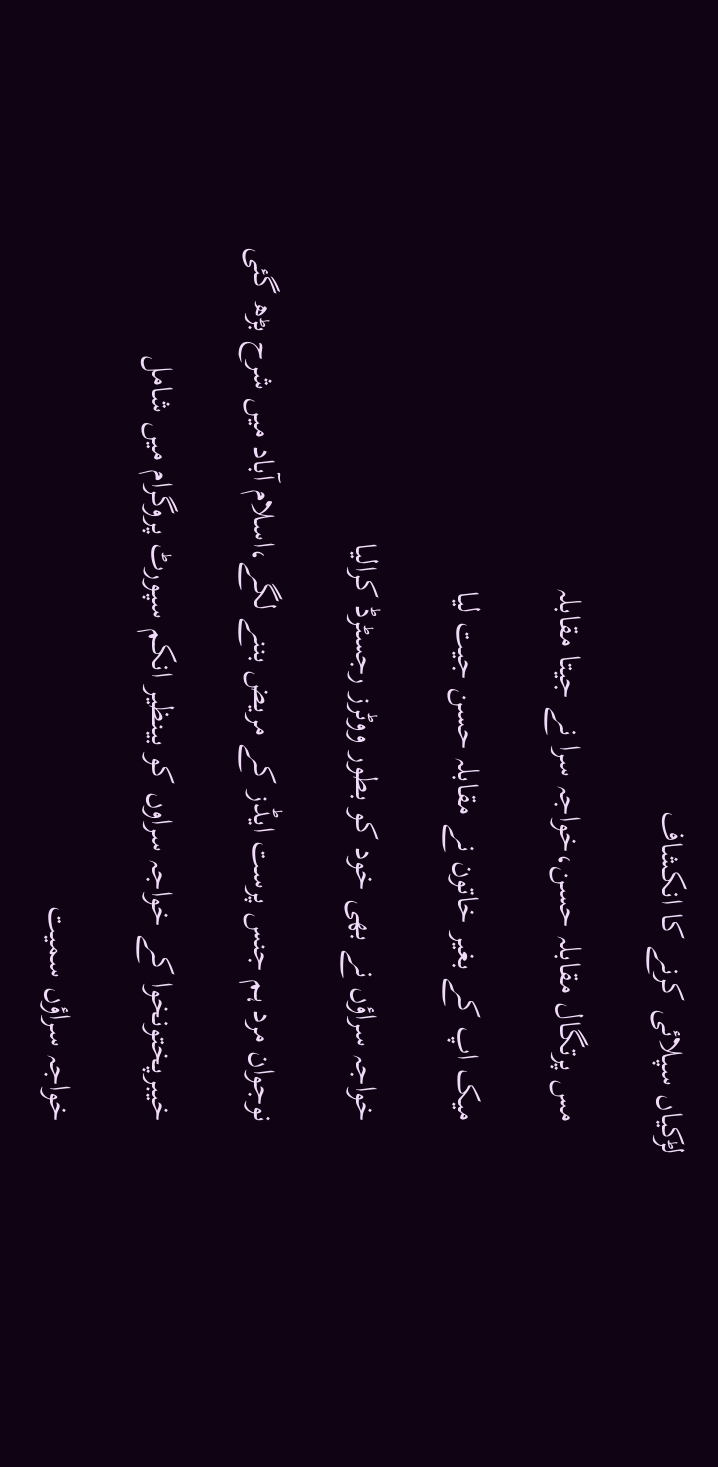لڑکیاں سپلائی کرنے کا انکشاف

    مس پرتگال مقابلہ حسن،خواجہ سرا نے جیتا مقابلہ

    میک اپ کے بغیر خاتون نے مقابلہ حسن جیت لیا

    خواجہ سراؤں نے بھی خود کو بطور ووٹرز رجسٹرڈ کرالیا

    نوجوان مرد ہم جنس پرست ایڈز کے مریض بننے لگے،اسلام آباد میں شرح بڑھ گئی

    خیبرپختونخوا کے خواجہ سراوں کو بینظیر انکم سپورٹ پروگرام میں شامل

    خواجہ سراؤں سمیت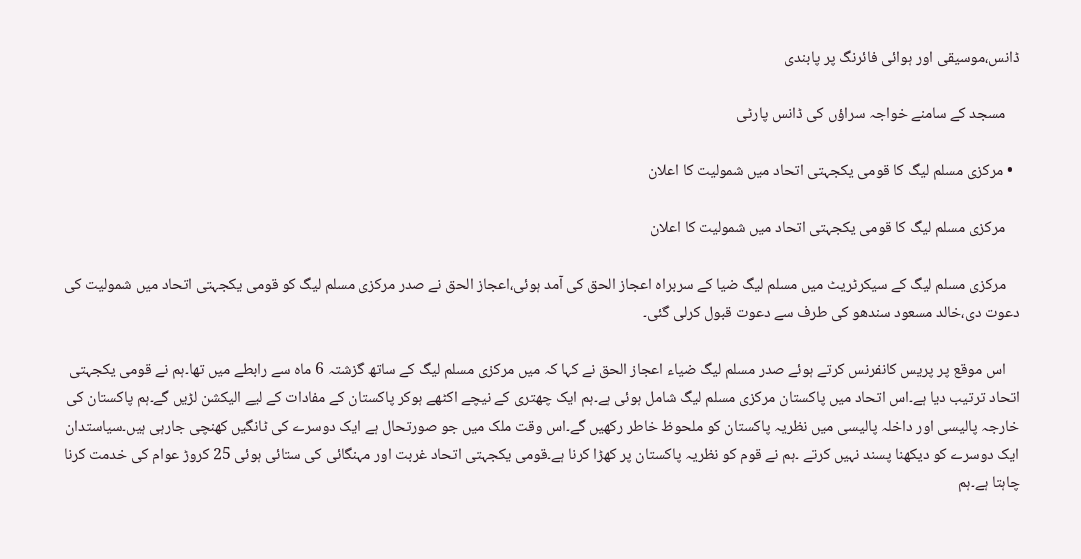ڈانس،موسیقی اور ہوائی فائرنگ پر پابندی

    مسجد کے سامنے خواجہ سراؤں کی ڈانس پارٹی

  • مرکزی مسلم لیگ کا قومی یکجہتی اتحاد میں شمولیت کا اعلان

    مرکزی مسلم لیگ کا قومی یکجہتی اتحاد میں شمولیت کا اعلان

    مرکزی مسلم لیگ کے سیکرٹریٹ میں مسلم لیگ ضیا کے سربراہ اعجاز الحق کی آمد ہوئی،اعجاز الحق نے صدر مرکزی مسلم لیگ کو قومی یکجہتی اتحاد میں شمولیت کی دعوت دی،خالد مسعود سندھو کی طرف سے دعوت قبول کرلی گئی۔

    اس موقع پر پریس کانفرنس کرتے ہوئے صدر مسلم لیگ ضیاء اعجاز الحق نے کہا کہ میں مرکزی مسلم لیگ کے ساتھ گزشتہ 6 ماہ سے رابطے میں تھا۔ہم نے قومی یکجہتی اتحاد ترتیب دیا ہے۔اس اتحاد میں پاکستان مرکزی مسلم لیگ شامل ہوئی ہے۔ہم ایک چھتری کے نیچے اکٹھے ہوکر پاکستان کے مفادات کے لیے الیکشن لڑیں گے۔ہم پاکستان کی خارجہ پالیسی اور داخلہ پالیسی میں نظریہ پاکستان کو ملحوظ خاطر رکھیں گے۔اس وقت ملک میں جو صورتحال ہے ایک دوسرے کی ٹانگیں کھنچی جارہی ہیں۔سیاستدان ایک دوسرے کو دیکھنا پسند نہیں کرتے ۔ہم نے قوم کو نظریہ پاکستان پر کھڑا کرنا ہے۔قومی یکجہتی اتحاد غربت اور مہنگائی کی ستائی ہوئی 25 کروڑ عوام کی خدمت کرنا چاہتا ہے۔ہم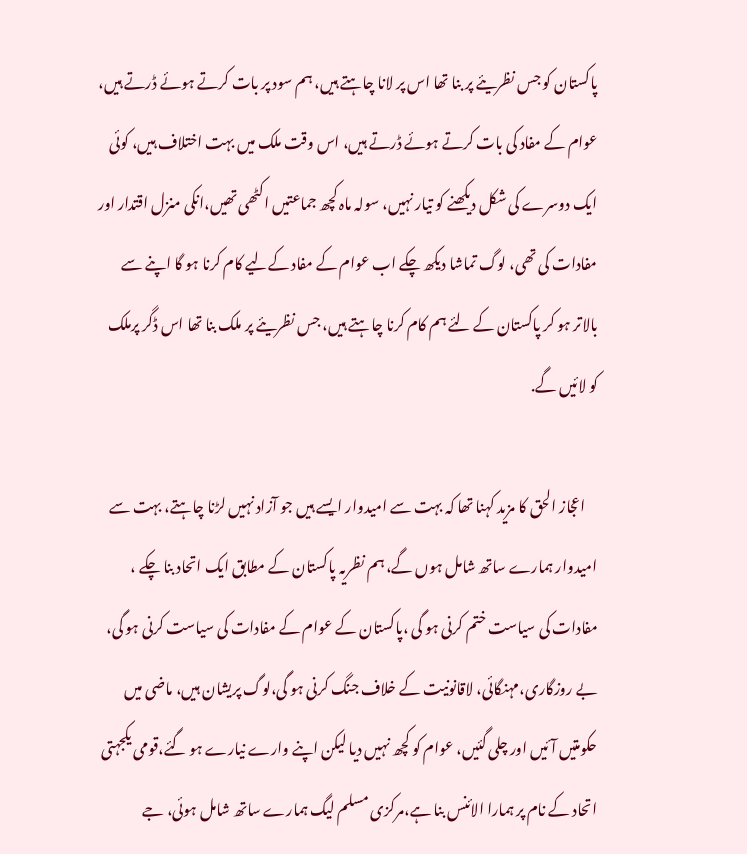پاکستان کو جس نظریئے پر بنا تھا اس پر لانا چاہتے ہیں، ہم سود پر بات کرتے ہوئے ڈرتے ہیں، عوام کے مفاد کی بات کرتے ہوئے ڈرتے ہیں، اس وقت ملک میں بہت اختلاف ہیں، کوئی ایک دوسرے کی شکل دیکھنے کو تیار نہیں، سولہ ماہ کچھ جماعتیں اکٹھی تھیں،انکی منزل اقتدار اور مفادات کی تھی، لوگ تماشا دیکھ چکے اب عوام کے مفاد کےلیے کام کرنا ہو گا اپنے سے بالاتر ہو کر پاکستان کے لئے ہم کام کرنا چاہتے ہیں، جس نظریئے پر ملک بنا تھا اس ڈگر پرملک کو لائیں گے.

    اعجاز الحق کا مزید کہنا تھا کہ بہت سے امیدوار ایسے ہیں جو آزاد نہیں لڑنا چاہتے، بہت سے امیدوار ہمارے ساتھ شامل ہوں گے، ہم نظریہ پاکستان کے مطابق ایک اتحاد بنا چکے ، مفادات کی سیاست ختم کرنی ہو گی ،پاکستان کے عوام کے مفادات کی سیاست کرنی ہو گی، بے روزگاری،مہنگائی، لاقانونیت کے خلاف جنگ کرنی ہو گی،لوگ پریشان ہیں، ماضی میں حکومتیں آئیں اور چلی گئیں، عوام کو کچھ نہیں دیا لیکن اپنے وارے نیارے ہو گئے،قومی یکجہتی اتحاد کے نام پر ہمارا الائنس بنا ہے،مرکزی مسلم لیگ ہمارے ساتھ شامل ہوئی، جے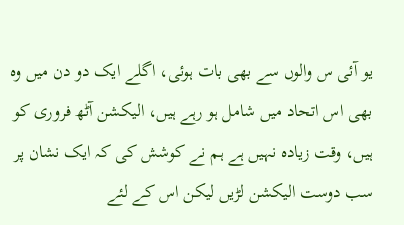یو آئی س والوں سے بھی بات ہوئی، اگلے ایک دو دن میں وہ بھی اس اتحاد میں شامل ہو رہے ہیں، الیکشن آٹھ فروری کو ہیں، وقت زیادہ نہیں ہے ہم نے کوشش کی کہ ایک نشان پر سب دوست الیکشن لڑیں لیکن اس کے لئے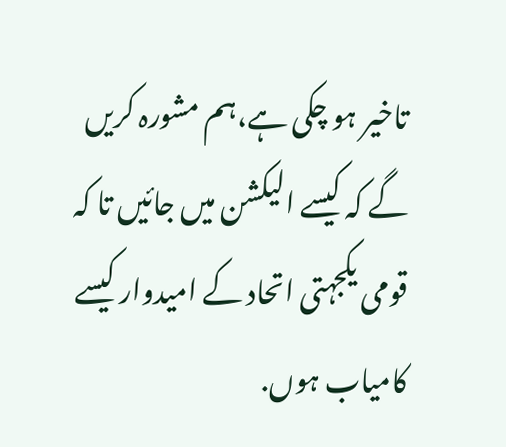تاخیر ہو چکی ہے،ہم مشورہ کریں گے کہ کیسے الیکشن میں جائیں تا کہ قومی یکجہتی اتحاد کے امیدوار کیسے کامیاب ہوں.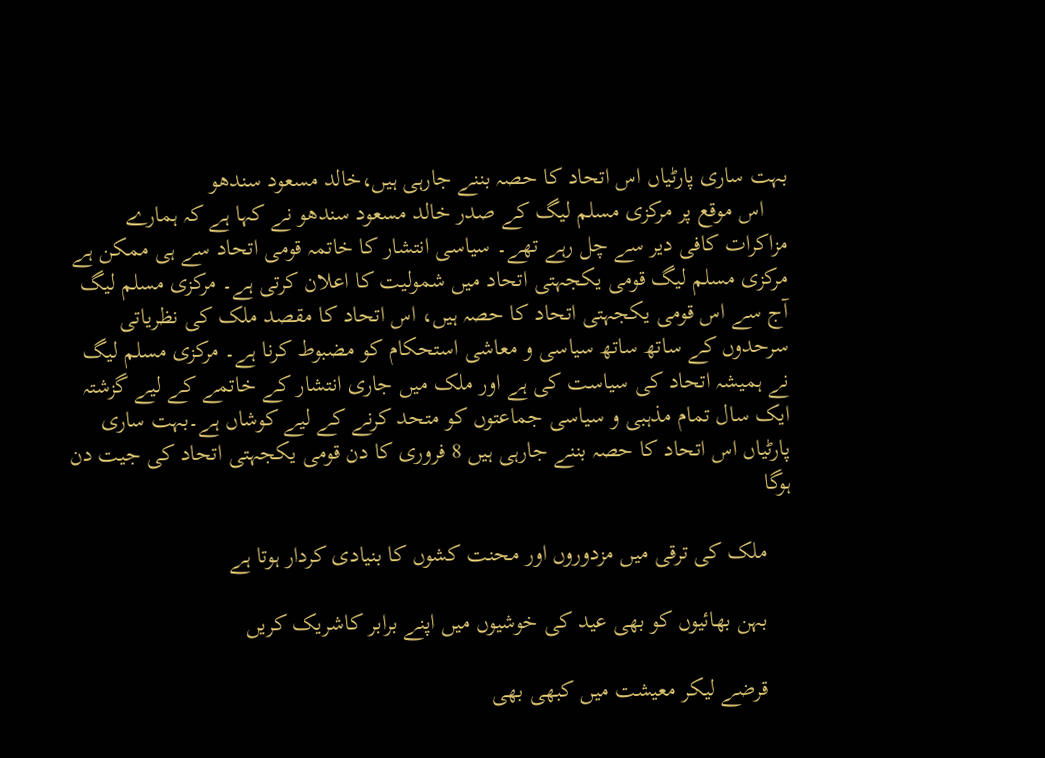بہت ساری پارٹیاں اس اتحاد کا حصہ بننے جارہی ہیں،خالد مسعود سندھو
    اس موقع پر مرکزی مسلم لیگ کے صدر خالد مسعود سندھو نے کہا ہے کہ ہمارے مزاکرات کافی دیر سے چل رہے تھے۔ سیاسی انتشار کا خاتمہ قومی اتحاد سے ہی ممکن ہے مرکزی مسلم لیگ قومی یکجہتی اتحاد میں شمولیت کا اعلان کرتی ہے۔ مرکزی مسلم لیگ آج سے اس قومی یکجہتی اتحاد کا حصہ ہیں، اس اتحاد کا مقصد ملک کی نظریاتی سرحدوں کے ساتھ ساتھ سیاسی و معاشی استحکام کو مضبوط کرنا ہے۔ مرکزی مسلم لیگ نے ہمیشہ اتحاد کی سیاست کی ہے اور ملک میں جاری انتشار کے خاتمے کے لیے گزشتہ ایک سال تمام مذہبی و سیاسی جماعتوں کو متحد کرنے کے لیے کوشاں ہے۔بہت ساری پارٹیاں اس اتحاد کا حصہ بننے جارہی ہیں 8 فروری کا دن قومی یکجہتی اتحاد کی جیت دن ہوگا

    ملک کی ترقی میں مزدوروں اور محنت کشوں کا بنیادی کردار ہوتا ہے

    بہن بھائیوں کو بھی عید کی خوشیوں میں اپنے برابر کاشریک کریں

    قرضے لیکر معیشت میں کبھی بھی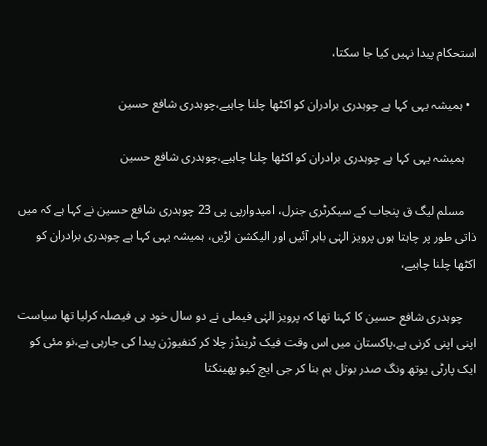استحکام پیدا نہیں کیا جا سکتا،

  • ہمیشہ یہی کہا ہے چوہدری برادران کو اکٹھا چلنا چاہیے،چوہدری شافع حسین

    ہمیشہ یہی کہا ہے چوہدری برادران کو اکٹھا چلنا چاہیے،چوہدری شافع حسین

    مسلم لیگ ق پنجاب کے سیکرٹری جنرل، امیدوارپی پی 23 چوہدری شافع حسین نے کہا ہے کہ میں ذاتی طور پر چاہتا ہوں پرویز الہٰی باہر آئیں اور الیکشن لڑیں، ہمیشہ یہی کہا ہے چوہدری برادران کو اکٹھا چلنا چاہیے،

    چوہدری شافع حسین کا کہنا تھا کہ پرویز الہٰی فیملی نے دو سال خود ہی فیصلہ کرلیا تھا سیاست اپنی اپنی کرنی ہے،پاکستان میں اس وقت فیک ٹرینڈز چلا کر کنفیوژن پیدا کی جارہی ہے،نو مئی کو ایک پارٹی یوتھ ونگ صدر بوتل بم بنا کر جی ایچ کیو پھینکتا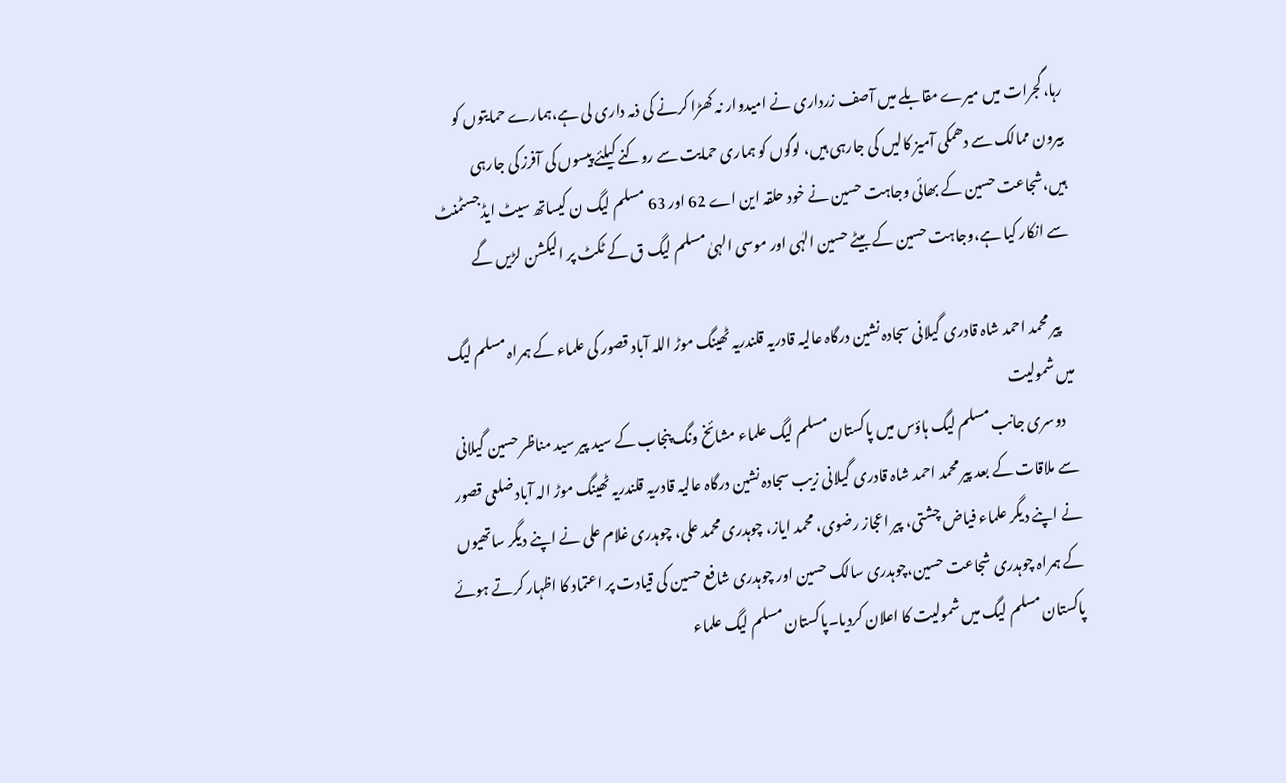رہا،گجرات میں میرے مقابلے میں آصف زرداری نے امیدوار نہ کھڑا کرنے کی ذمہ داری لی ہے،ہمارے حمایتوں کو بیرون ممالک سے دھمکی آمیز کالیں کی جارہی ہیں، لوگوں کو ہماری حمایت سے روکنے کیلئے پیسوں کی آفرز کی جارہی ہیں،شجاعت حسین کے بھائی وجاہت حسین نے خود حلقہ این اے 62 اور 63 مسلم لیگ ن کیساتھ سیٹ ایڈجسٹمنٹ سے انکار کیا ہے،وجاہت حسین کے بیٹے حسین الہٰی اور موسی الہیٰ مسلم لیگ ق کے ٹکٹ پر الیکشن لڑیں گے

    پیر محمد احمد شاہ قادری گیلانی سجادہ نشین درگاہ عالیہ قادریہ قلندریہ ٹھینگ موڑ اللہ آباد قصور کی علماء کے ہمراہ مسلم لیگ میں شمولیت
    دوسری جانب مسلم لیگ ہاؤس میں پاکستان مسلم لیگ علماء مشائخ ونگ پنجاب کے سید پیر سید مناظر حسین گیلانی سے ملاقات کے بعد پیر محمد احمد شاہ قادری گیلانی زیب سجادہ نشین درگاہ عالیہ قادریہ قلندریہ ٹھینگ موڑ الہ آباد ضلعی قصور نے اپنے دیگر علماء فیاض چشتی، پیر اعجاز رضوی، محمد ایاز، چوہدری محمد علی، چوہدری غلام علی نے اپنے دیگر ساتھیوں کے ہمراہ چوہدری شجاعت حسین،چوہدری سالک حسین اور چوہدری شافع حسین کی قیادت پر اعتماد کا اظہار کرتے ہوئے پاکستان مسلم لیگ میں شمولیت کا اعلان کردیا۔پاکستان مسلم لیگ علماء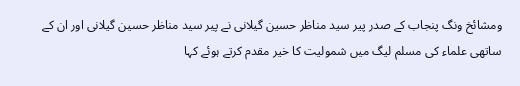ومشائخ ونگ پنجاب کے صدر پیر سید مناظر حسین گیلانی نے پیر سید مناظر حسین گیلانی اور ان کے ساتھی علماء کی مسلم لیگ میں شمولیت کا خیر مقدم کرتے ہوئے کہا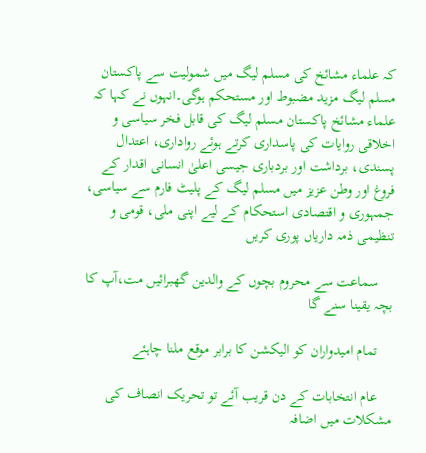کہ علماء مشائخ کی مسلم لیگ میں شمولیت سے پاکستان مسلم لیگ مزید مضبوط اور مستحکم ہوگی۔انہوں نے کہا کہ علماء مشائخ پاکستان مسلم لیگ کی قابل فخر سیاسی و اخلاقی روایات کی پاسداری کرتے ہوئے رواداری، اعتدال پسندی، برداشت اور بردباری جیسی اعلیٰ انسانی اقدار کے فروغ اور وطن عزیز میں مسلم لیگ کے پلیٹ فارم سے سیاسی، جمہوری و اقتصادی استحکام کے لیے اپنی ملی، قومی و تنظیمی ذمہ داریاں پوری کریں

    سماعت سے محروم بچوں کے والدین گھبرائیں مت،آپ کا بچہ یقینا سنے گا

    تمام امیدواران کو الیکشن کا برابر موقع ملنا چاہئے

    عام انتخابات کے دن قریب آئے تو تحریک انصاف کی مشکلات میں اضافہ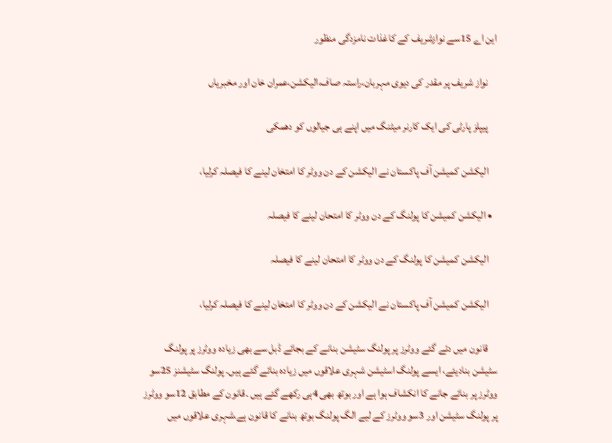این اے 15سے نوازشریف کے کاغذات نامزدگی منظور

    نواز شریف پر مقدر کی دیوی مہربان،راستہ صاف،الیکشن،عمران خان اور مخبریاں

    پیپلز پارٹی کی ایک کارنر میٹنگ میں اپنے ہی جیالوں کو دھمکی

    الیکشن کمیشن آف پاکستان نے الیکشن کے دن ووٹر کا امتخان لینے کا فیصلہ کرلیا،

  • الیکشن کمیشن کا پولنگ کے دن ووٹر کا امتحان لینے کا فیصلہ

    الیکشن کمیشن کا پولنگ کے دن ووٹر کا امتحان لینے کا فیصلہ

    الیکشن کمیشن آف پاکستان نے الیکشن کے دن ووٹر کا امتخان لینے کا فیصلہ کرلیا،

    قانون میں دئے گئے ووٹرز پر پولنگ سٹیشن بنانے کے بجائے ڈبل سے بھی زیادہ ووٹرز پر پولنگ سٹیشن بنادیئے، ایسے پولنگ اسٹیشن شہری علاقوں میں زیادہ بنائے گئے ہیں۔ پولنگ سٹیشنز 25سو ووٹرز پر بنائے جانے کا انکشاف ہوا ہے اور بوتھ بھی 4ہی رکھے گئے ہیں ۔قانون کے مطابق 12سو ووٹرز پر پولنگ سٹیشن اور 3سو ووٹرز کے لیے الگ پولنگ بوتھ بنانے کا قانون ہے،شہری علاقوں میں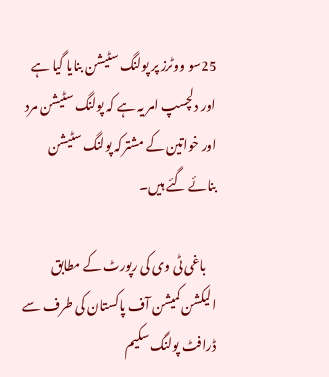25سو ووٹرز پر پولنگ سٹیشن بنایا گیا ہے اور دلچسپ امر یہ ہے کہ پولنگ سٹیشن مرد اور خواتین کے مشترکہ پولنگ سٹیشن بنائے گئے ہیں۔

    باغی ٹی وی کی رپورٹ کے مطابق الیکشن کمیشن آف پاکستان کی طرف سے ڈرافٹ پولنگ سکیم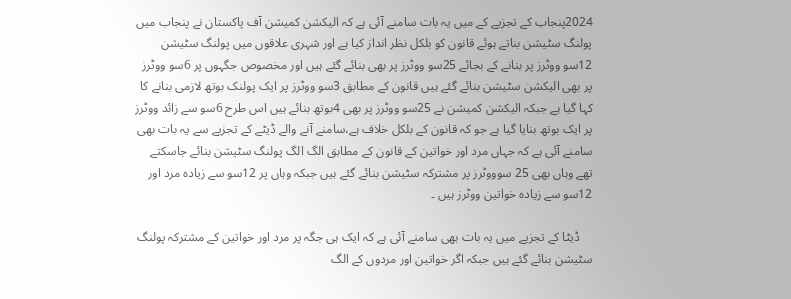2024پنجاب کے تجزیے کے میں یہ بات سامنے آئی ہے کہ الیکشن کمیشن آف پاکستان نے پنجاب میں پولنگ سٹیشن بناتے ہوئے قانون کو بلکل نظر انداز کیا ہے اور شہری علاقوں میں پولنگ سٹیشن 12سو ووٹرز پر بنانے کے بجائے 25سو ووٹرز پر بھی بنائے گئے ہیں اور مخصوص جگہوں پر 6سو ووٹرز پر بھی الیکشن سٹیشن بنائے گئے ہیں قانون کے مطابق 3سو ووٹرز پر ایک پولنک بوتھ لازمی بنانے کا کہا گیا ہے جبکہ الیکشن کمیشن نے 25سو ووٹرز پر بھی 4بوتھ بنائے ہیں اس طرح 6سو سے زائد ووٹرز پر ایک بوتھ بنایا گیا ہے جو کہ قانون کے بلکل خلاف ہے،سامنے آنے والے ڈیٹے کے تجزیے سے یہ بات بھی سامنے آئی ہے کہ جہاں مرد اور خواتین کے قانون کے مطابق الگ الگ پولنگ سٹیشن بنائے جاسکتے تھے وہاں بھی 25 سوووٹرز پر مشترکہ سٹیشن بنائے گئے ہیں جبکہ وہاں پر 12سو سے زیادہ مرد اور 12سو سے زیادہ خواتین ووٹرز ہیں ۔

    ڈیٹا کے تجزیے میں یہ بات بھی سامنے آئی ہے کہ ایک ہی جگہ پر مرد اور خواتین کے مشترکہ پولنگ سٹیشن بنائے گئے ہیں جبکہ اگر خواتین اور مردوں کے الگ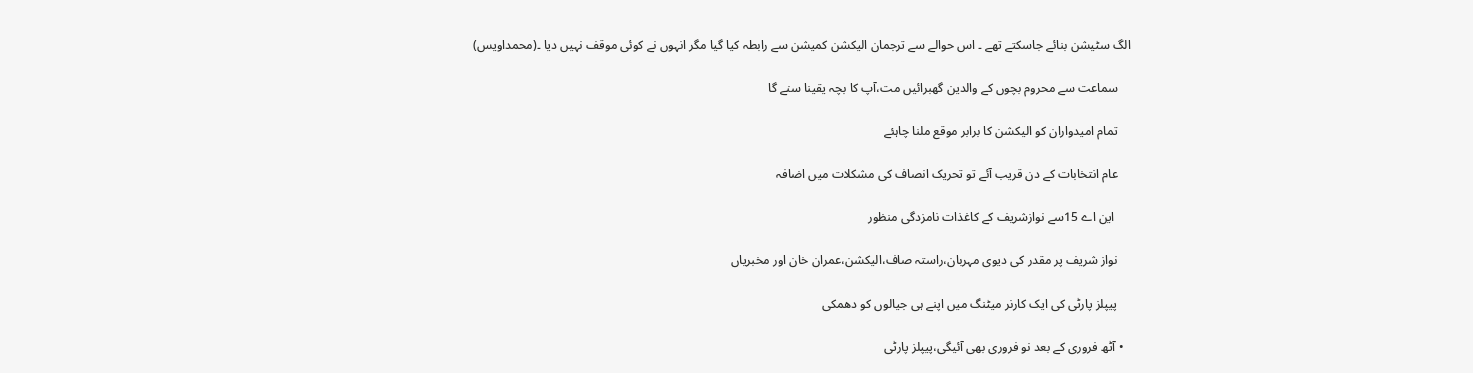الگ سٹیشن بنائے جاسکتے تھے ۔ اس حوالے سے ترجمان الیکشن کمیشن سے رابطہ کیا گیا مگر انہوں نے کوئی موقف نہیں دیا ۔(محمداویس)

    سماعت سے محروم بچوں کے والدین گھبرائیں مت،آپ کا بچہ یقینا سنے گا

    تمام امیدواران کو الیکشن کا برابر موقع ملنا چاہئے

    عام انتخابات کے دن قریب آئے تو تحریک انصاف کی مشکلات میں اضافہ

     این اے 15سے نوازشریف کے کاغذات نامزدگی منظور

    نواز شریف پر مقدر کی دیوی مہربان،راستہ صاف،الیکشن،عمران خان اور مخبریاں

    پیپلز پارٹی کی ایک کارنر میٹنگ میں اپنے ہی جیالوں کو دھمکی

  • آٹھ فروری کے بعد نو فروری بھی آئیگی،پیپلز پارٹی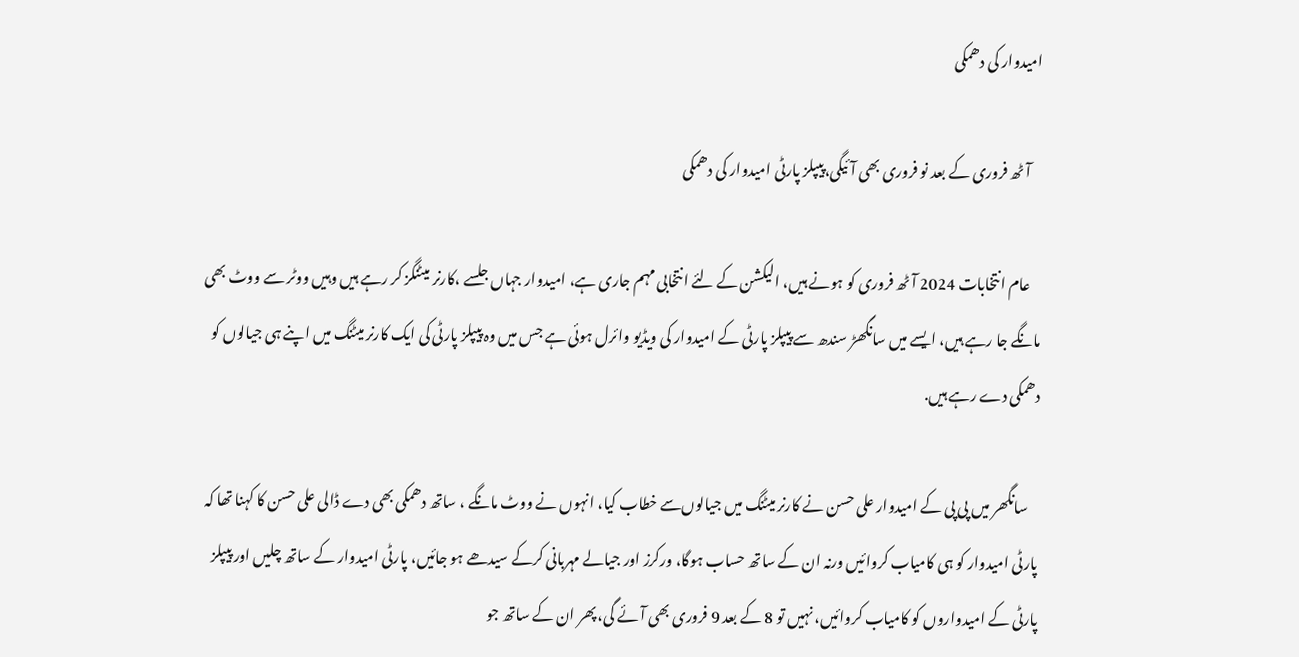امیدوار کی دھمکی

    آٹھ فروری کے بعد نو فروری بھی آئیگی،پیپلز پارٹی امیدوار کی دھمکی

    عام انتخابات 2024 آٹھ فروری کو ہونے ہیں، الیکشن کے لئے انتخابی مہم جاری ہے، امیدوار جہاں جلسے ،کارنر میٹنگز کر رہے ہیں وہیں ووٹر سے ووٹ بھی مانگے جا رہے ہیں، ایسے میں سانگھڑ سندھ سے پیپلز پارٹی کے امیدوار کی ویڈیو وائرل ہوئی ہے جس میں وہ پیپلز پارٹی کی ایک کارنر میٹنگ میں اپنے ہی جیالوں کو دھمکی دے رہے ہیں.

    سانگھر میں پی پی کے امیدوار علی حسن نے کارنر میٹنگ میں جیالوں‌سے خطاب کیا، انہوں نے ووٹ مانگے ، ساتھ دھمکی بھی دے ڈالی علی حسن کا کہنا تھا کہ پارٹی امیدوار کو ہی کامیاب کروائیں ورنہ ان کے ساتھ حساب ہوگا، ورکرز اور جیالے مہربانی کرکے سیدھے ہو جائیں، پارٹی امیدوار کے ساتھ چلیں اور پیپلز پارٹی کے امیدواروں کو کامیاب کروائیں، نہیں تو 8 کے بعد 9 فروری بھی آئے گی، پھر ان کے ساتھ جو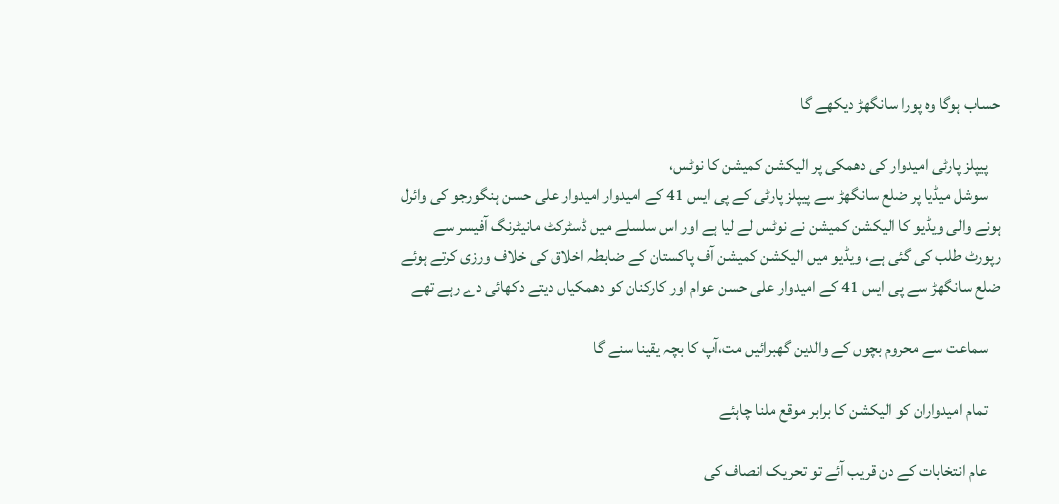حساب ہوگا وہ پورا سانگھڑ دیکھے گا

    پیپلز پارٹی امیدوار کی دھمکی پر الیکشن کمیشن کا نوٹس،
    سوشل میڈیا پر ضلع سانگھڑ سے پیپلز پارٹی کے پی ایس 41 کے امیدوار امیدوار علی حسن ہنگورجو کی وائرل ہونے والی ویڈیو کا الیکشن کمیشن نے نوٹس لے لیا ہے اور اس سلسلے میں ڈسٹرکٹ مانیٹرنگ آفیسر سے رپورٹ طلب کی گئی ہے، ویڈیو میں الیکشن کمیشن آف پاکستان کے ضابطہ اخلاق کی خلاف ورزی کرتے ہوئے ضلع سانگھڑ سے پی ایس 41 کے امیدوار علی حسن عوام اور کارکنان کو دھمکیاں دیتے دکھائی دے رہے تھے

    سماعت سے محروم بچوں کے والدین گھبرائیں مت،آپ کا بچہ یقینا سنے گا

    تمام امیدواران کو الیکشن کا برابر موقع ملنا چاہئے

    عام انتخابات کے دن قریب آئے تو تحریک انصاف کی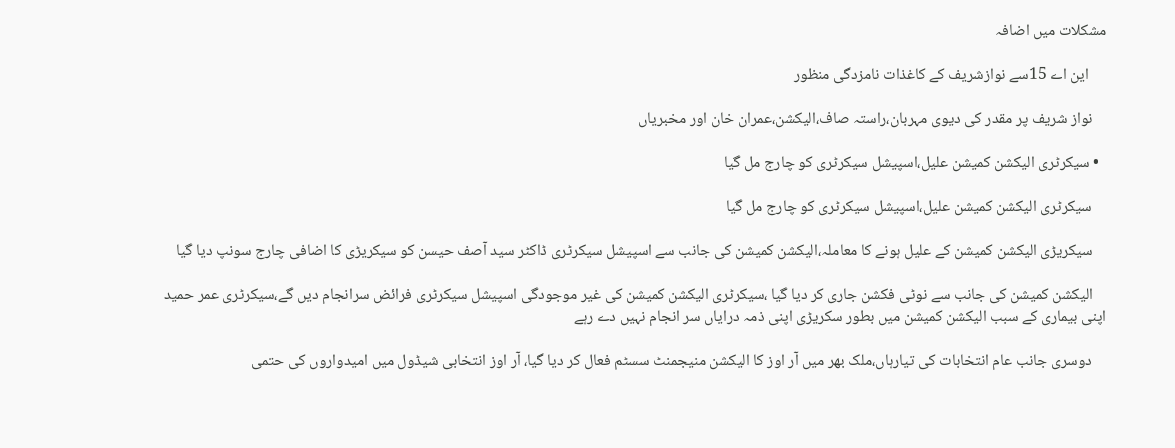مشکلات میں اضافہ

     این اے 15سے نوازشریف کے کاغذات نامزدگی منظور

    نواز شریف پر مقدر کی دیوی مہربان،راستہ صاف،الیکشن،عمران خان اور مخبریاں

  • سیکرٹری الیکشن کمیشن علیل،اسپیشل سیکرٹری کو چارج مل گیا

    سیکرٹری الیکشن کمیشن علیل،اسپیشل سیکرٹری کو چارج مل گیا

    سیکریڑی الیکشن کمیشن کے علیل ہونے کا معاملہ،الیکشن کمیشن کی جانب سے اسپیشل سیکرٹری ڈاکٹر سید آصف حیسن کو سیکریڑی کا اضافی چارج سونپ دیا گیا

    الیکشن کمیشن کی جانب سے نوٹی فکشن جاری کر دیا گیا ،سیکرٹری الیکشن کمیشن کی غیر موجودگی اسپیشل سیکرٹری فرائض سرانجام دیں گے،سیکرٹری عمر حمید اپنی بیماری کے سبب الیکشن کمیشن میں بطور سکریڑی اپنی ذمہ درایاں سر انجام نہیں دے رہے

    دوسری جانب عام انتخابات کی تیارہاں،ملک بھر میں آر اوز کا الیکشن منیجمنٹ سسٹم فعال کر دیا گیا، آر اوز انتخابی شیڈول میں امیدواروں کی حتمی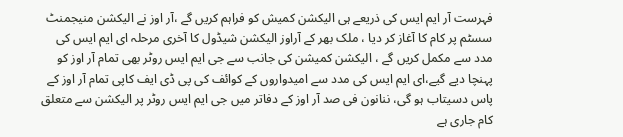فہرست آر ایم ایس کی ذریعے ہی الیکشن کمیش کو فراہم کریں گے ،آر اوز نے الیکشن منیجمنٹ سسٹم پر کام کا آغاز کر دیا ، ملک بھر کے آراوز الیکشن شیڈول کا آخری مرحلہ ای ایم ایس کی مدد سے مکمل کریں گے ، الیکشن کمیشن کی جانب سے جی ایم ایس روٹر بھی تمام آر اوز کو پہنچا دیے گیے،ای ایم ایس کی مدد سے امیدواروں کے کوائف کی پی ڈی ایف کاپی تمام آر اوز کے پاس دسیتاب ہو گی، ننانون فی صد آر اوز کے دفاتر میں جی ایم ایس روٹر پر الیکشن سے متعلق کام جاری ہے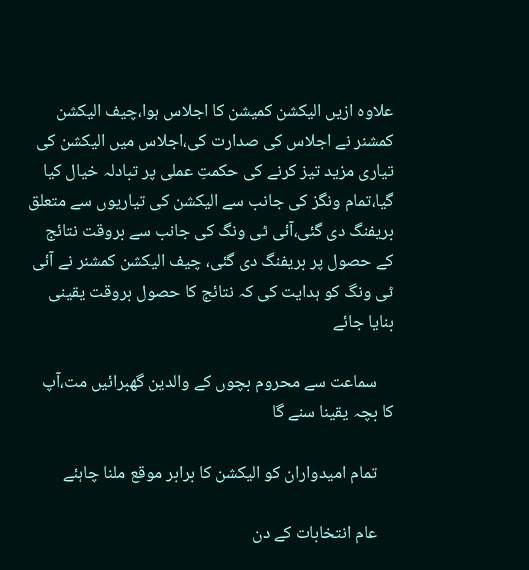علاوہ ازیں الیکشن کمیشن کا اجلاس ہوا،چیف الیکشن کمشنر نے اجلاس کی صدارت کی،اجلاس میں الیکشن کی تیاری مزید تیز کرنے کی حکمتِ عملی پر تبادلہ خیال کیا گیا،تمام ونگز کی جانب سے الیکشن کی تیاریوں سے متعلق بریفنگ دی گئی،آئی ٹی ونگ کی جانب سے بروقت نتائج کے حصول پر بریفنگ دی گئی، چیف الیکشن کمشنر نے آئی ٹی ونگ کو ہدایت کی کہ نتائج کا حصول بروقت یقینی بنایا جائے

    سماعت سے محروم بچوں کے والدین گھبرائیں مت،آپ کا بچہ یقینا سنے گا

    تمام امیدواران کو الیکشن کا برابر موقع ملنا چاہئے

    عام انتخابات کے دن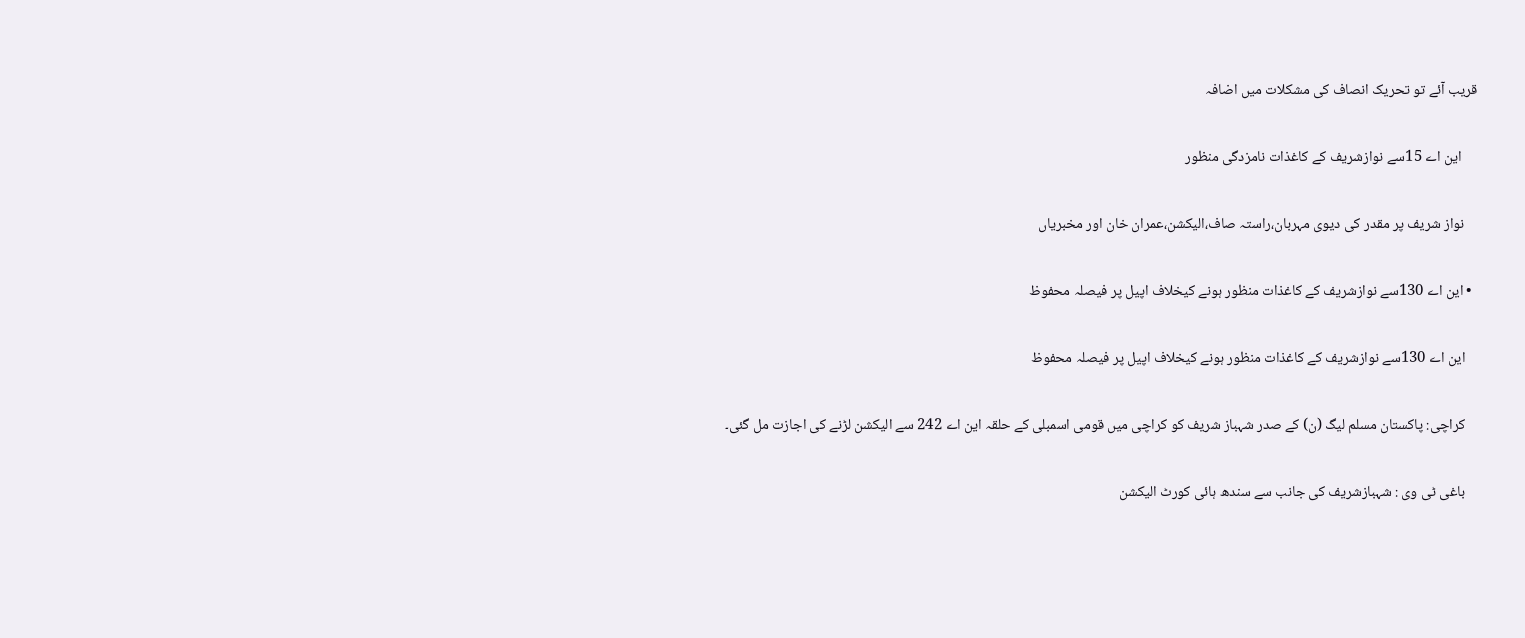قریب آئے تو تحریک انصاف کی مشکلات میں اضافہ

     این اے 15سے نوازشریف کے کاغذات نامزدگی منظور

    نواز شریف پر مقدر کی دیوی مہربان،راستہ صاف،الیکشن،عمران خان اور مخبریاں

  • این اے 130سے نوازشریف کے کاغذات منظور ہونے کیخلاف اپیل پر فیصلہ محفوظ

    این اے 130سے نوازشریف کے کاغذات منظور ہونے کیخلاف اپیل پر فیصلہ محفوظ

    کراچی: پاکستان مسلم لیگ (ن) کے صدر شہباز شریف کو کراچی میں قومی اسمبلی کے حلقہ این اے 242 سے الیکشن لڑنے کی اجازت مل گئی۔

    باغی ٹی وی : شہبازشریف کی جانب سے سندھ ہائی کورٹ الیکشن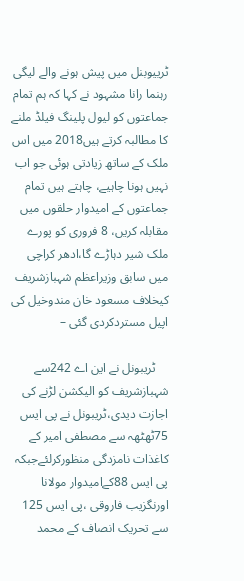ٹرییوبنل میں پیش ہونے والے لیگی رہنما رانا مشہود نے کہا کہ ہم تمام جماعتوں کو لیول پلینگ فیلڈ ملنے کا مطالبہ کرتے ہیں2018 میں اس ملک کے ساتھ زیادتی ہوئی جو اب نہیں ہونا چاہیے، چاہتے ہیں تمام جماعتوں کے امیدوار حلقوں میں مقابلہ کریں، 8 فروری کو پورے ملک شیر دہاڑے گا،ادھر کراچی میں سابق وزیراعظم شہبازشریف کیخلاف مسعود خان مندوخیل کی اپیل مستردکردی گئی –

    ٹریبونل نے این اے 242سے شہبازشریف کو الیکشن لڑنے کی اجازت دیدی،ٹریبونل نے پی ایس 75ٹھٹھہ سے مصطفی امیر کے کاغذات نامزدگی منظورکرلئےجبکہ پی ایس 88کےامیدوار مولانا اورنگزیب فاروقی ،پی ایس 125 سے تحریک انصاف کے محمد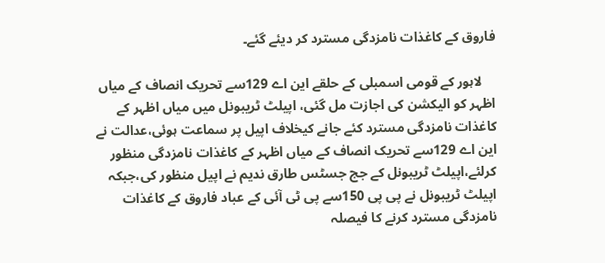فاروق کے کاغذات نامزدگی مسترد کر دیئے گئے۔

    لاہور کے قومی اسمبلی کے حلقے این اے 129سے تحریک انصاف کے میاں اظہر کو الیکشن کی اجازت مل گئی، اپیلٹ ٹریبونل میں میاں اظہر کے کاغذات نامزدگی مسترد کئے جانے کیخلاف اپیل پر سماعت ہوئی،عدالت نے این اے 129سے تحریک انصاف کے میاں اظہر کے کاغذات نامزدگی منظور کرلئے،اپیلٹ ٹریبونل کے جج جسٹس طارق ندیم نے اپیل منظور کی،جبکہ اپیلٹ ٹریبونل نے پی پی 150سے پی ٹی آئی کے عباد فاروق کے کاغذات نامزدگی مسترد کرنے کا فیصلہ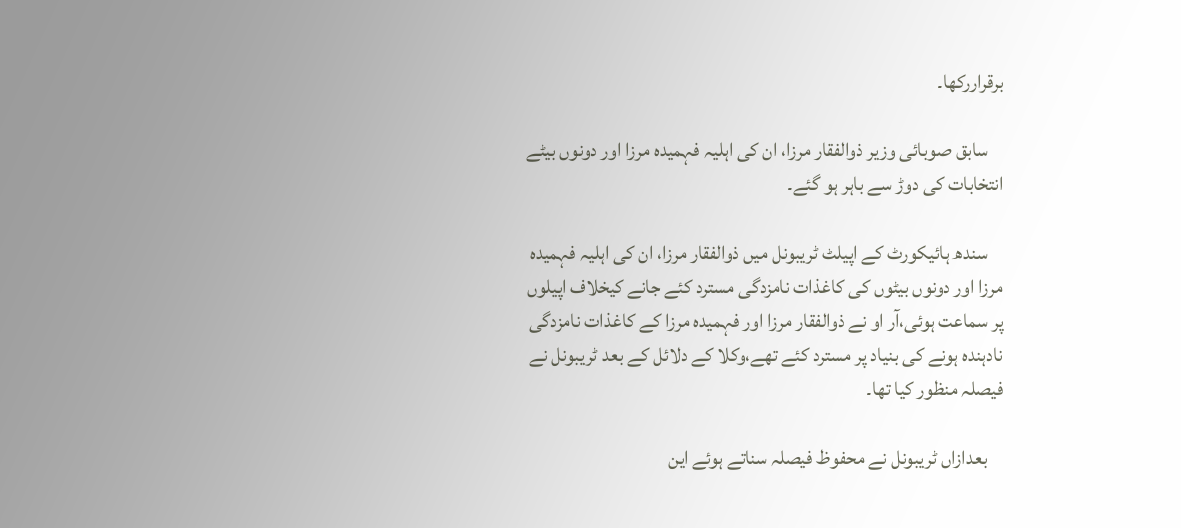برقراررکھا۔

    سابق صوبائی وزیر ذوالفقار مرزا، ان کی اہلیہ فہمیدہ مرزا اور دونوں بیٹے انتخابات کی دوڑ سے باہر ہو گئے۔

    سندھ ہائیکورٹ کے اپیلٹ ٹریبونل میں ذوالفقار مرزا، ان کی اہلیہ فہمیدہ مرزا اور دونوں بیٹوں کی کاغذات نامزدگی مسترد کئے جانے کیخلاف اپیلوں پر سماعت ہوئی،آر او نے ذوالفقار مرزا اور فہمیدہ مرزا کے کاغذات نامزدگی نادہندہ ہونے کی بنیاد پر مسترد کئے تھے،وکلا کے دلائل کے بعد ٹریبونل نے فیصلہ منظور کیا تھا۔

    بعدازاں ٹریبونل نے محفوظ فیصلہ سناتے ہوئے این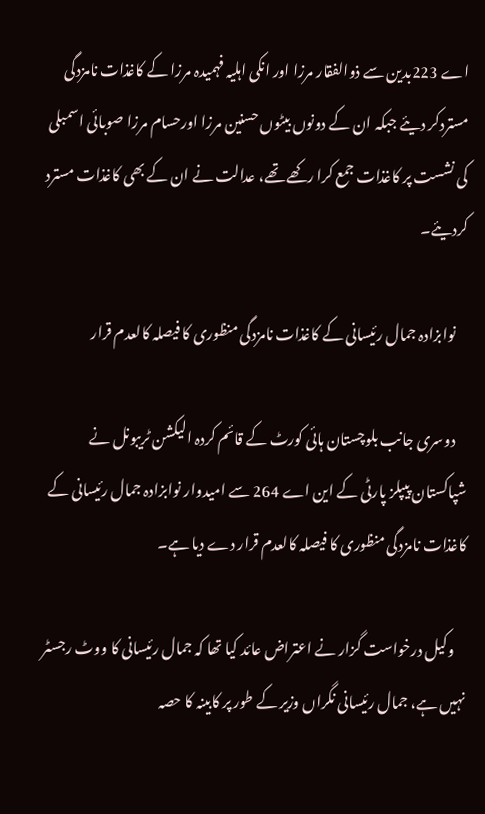اے 223بدین سے ذوالفقار مرزا اور انکی اہلیہ فہمیدہ مرزا کے کاغذات نامزدگی مستردکر دیئے جبکہ ان کے دونوں بیٹوں حسنین مرزا اورحسام مرزا صوبائی اسمبلی کی نشست پر کاغذات جمع کرا رکھے تھے، عدالت نے ان کے بھی کاغذات مسترد کردیئے۔

    نوابزادہ جمال رئیسانی کے کاغذات نامزدگی منظوری کا فیصلہ کالعدم قرار

    دوسری جانب بلوچستان ہائی کورٹ کے قائم کردہ الیکشن ٹریبونل نے شپاکستان پیپلز پارٹی کے این اے 264 سے امیدوار نوابزادہ جمال رئیسانی کے کاغذات نامزدگی منظوری کا فیصلہ کالعدم قرار دے دیا ہے۔

    وکیل درخواست گزار نے اعتراض عائد کیا تھا کہ جمال رئیسانی کا ووٹ رجسٹر نہیں ہے، جمال رئیسانی نگراں وزیر کے طور پر کابینہ کا حصہ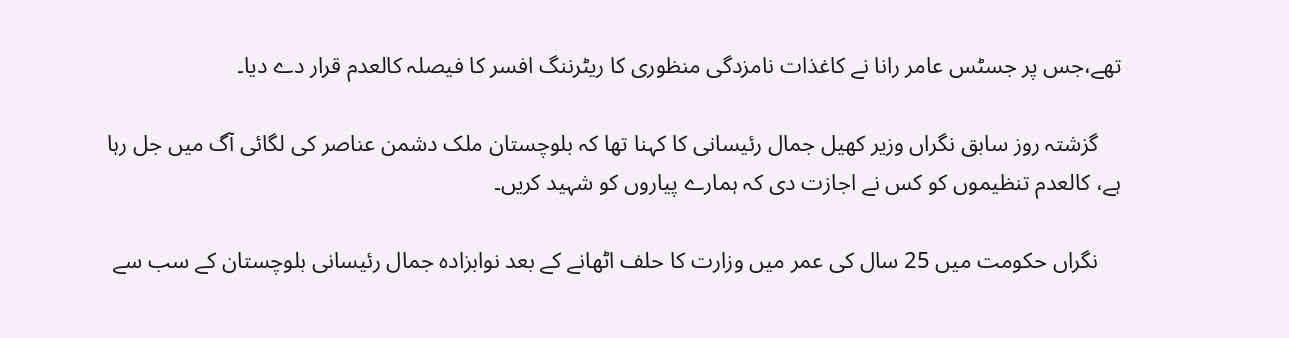تھے،جس پر جسٹس عامر رانا نے کاغذات نامزدگی منظوری کا ریٹرننگ افسر کا فیصلہ کالعدم قرار دے دیا۔

    گزشتہ روز سابق نگراں وزیر کھیل جمال رئیسانی کا کہنا تھا کہ بلوچستان ملک دشمن عناصر کی لگائی آگ میں جل رہا ہے، کالعدم تنظیموں کو کس نے اجازت دی کہ ہمارے پیاروں کو شہید کریں۔

    نگراں حکومت میں 25 سال کی عمر میں وزارت کا حلف اٹھانے کے بعد نوابزادہ جمال رئیسانی بلوچستان کے سب سے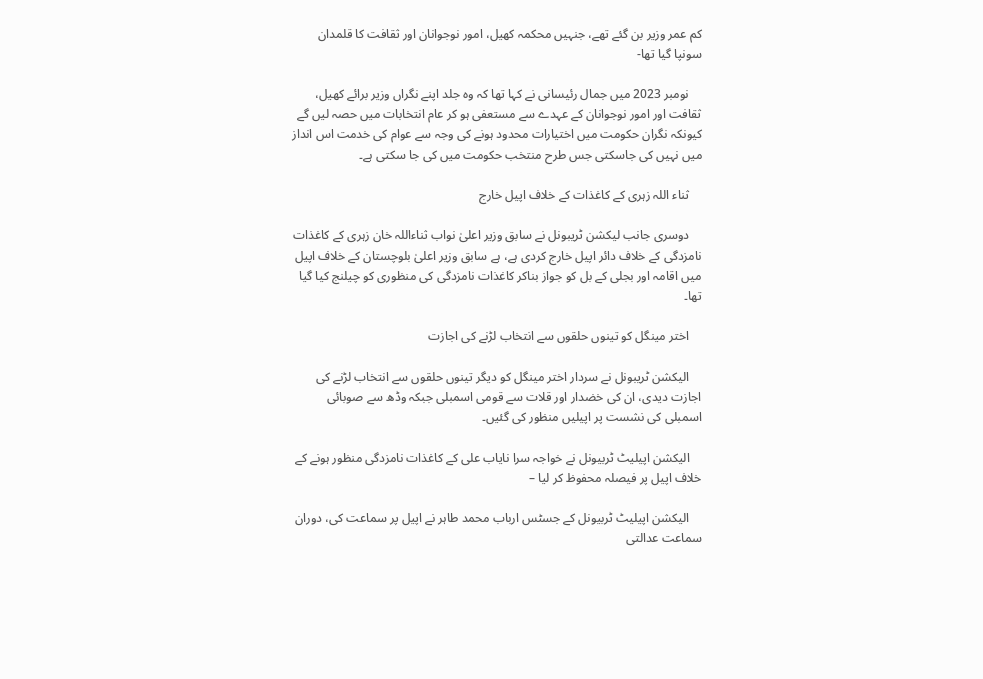کم عمر وزیر بن گئے تھے، جنہیں محکمہ کھیل، امور نوجوانان اور ثقافت کا قلمدان سونپا گیا تھا-

    نومبر 2023 میں جمال رئیسانی نے کہا تھا کہ وہ جلد اپنے نگراں وزیر برائے کھیل، ثقافت اور امور نوجوانان کے عہدے سے مستعفی ہو کر عام انتخابات میں حصہ لیں گے کیونکہ نگران حکومت میں اختیارات محدود ہونے کی وجہ سے عوام کی خدمت اس انداز میں نہیں کی جاسکتی جس طرح منتخب حکومت میں کی جا سکتی ہے۔

    ثناء اللہ زہری کے کاغذات کے خلاف اپیل خارج

    دوسری جانب لیکشن ٹریبونل نے سابق وزیر اعلیٰ نواب ثناءاللہ خان زہری کے کاغذات نامزدگی کے خلاف دائر اپیل خارج کردی ہے، ہے سابق وزیر اعلیٰ بلوچستان کے خلاف اپیل میں اقامہ اور بجلی کے بل کو جواز بناکر کاغذات نامزدگی کی منظوری کو چیلنج کیا گیا تھا۔

    اختر مینگل کو تینوں حلقوں سے انتخاب لڑنے کی اجازت

    الیکشن ٹریبونل نے سردار اختر مینگل کو دیگر تینوں حلقوں سے انتخاب لڑنے کی اجازت دیدی، ان کی خضدار اور قلات سے قومی اسمبلی جبکہ وڈھ سے صوبائی اسمبلی کی نشست پر اپیلیں منظور کی گئیں۔

    الیکشن اپیلیٹ ٹربیونل نے خواجہ سرا نایاب علی کے کاغذات نامزدگی منظور ہونے کے خلاف اپیل پر فیصلہ محفوظ کر لیا –

    الیکشن اپیلیٹ ٹربیونل کے جسٹس ارباب محمد طاہر نے اپیل پر سماعت کی، دوران سماعت عدالتی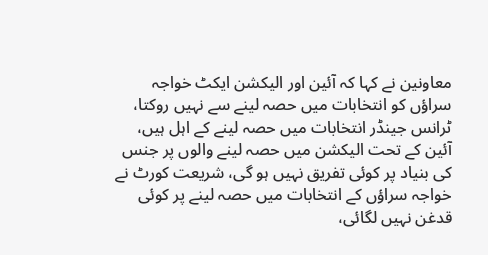معاونین نے کہا کہ آئین اور الیکشن ایکٹ خواجہ سراؤں کو انتخابات میں حصہ لینے سے نہیں روکتا، ٹرانس جینڈر انتخابات میں حصہ لینے کے اہل ہیں، آئین کے تحت الیکشن میں حصہ لینے والوں پر جنس کی بنیاد پر کوئی تفریق نہیں ہو گی، شریعت کورٹ نے خواجہ سراؤں کے انتخابات میں حصہ لینے پر کوئی قدغن نہیں لگائی،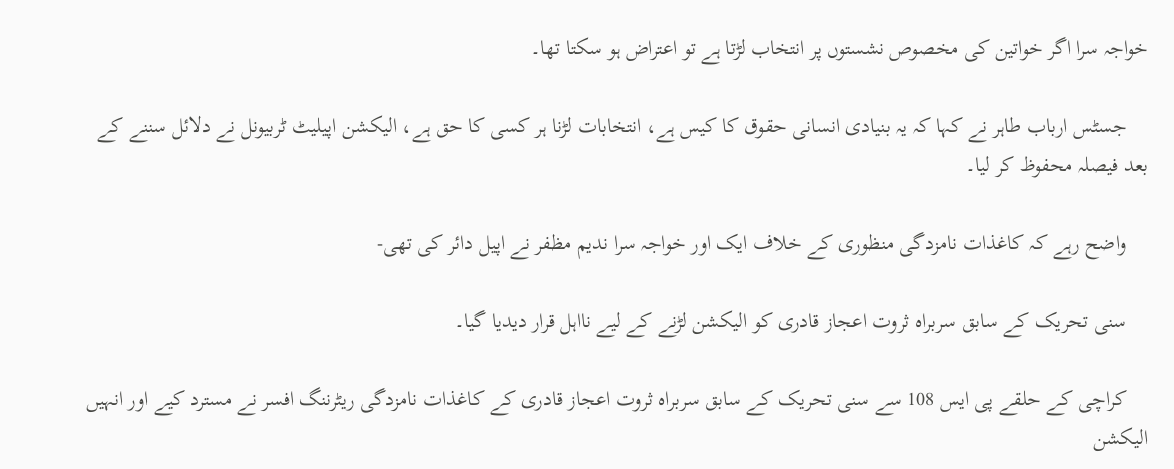خواجہ سرا اگر خواتین کی مخصوص نشستوں پر انتخاب لڑتا ہے تو اعتراض ہو سکتا تھا۔

    جسٹس ارباب طاہر نے کہا کہ یہ بنیادی انسانی حقوق کا کیس ہے، انتخابات لڑنا ہر کسی کا حق ہے، الیکشن اپیلیٹ ٹربیونل نے دلائل سننے کے بعد فیصلہ محفوظ کر لیا۔

    واضح رہے کہ کاغذات نامزدگی منظوری کے خلاف ایک اور خواجہ سرا ندیم مظفر نے اپیل دائر کی تھی-

    سنی تحریک کے سابق سربراہ ثروت اعجاز قادری کو الیکشن لڑنے کے لیے نااہل قرار دیدیا گیا۔

    کراچی کے حلقے پی ایس 108 سے سنی تحریک کے سابق سربراہ ثروت اعجاز قادری کے کاغذات نامزدگی ریٹرننگ افسر نے مسترد کیے اور انہیں الیکشن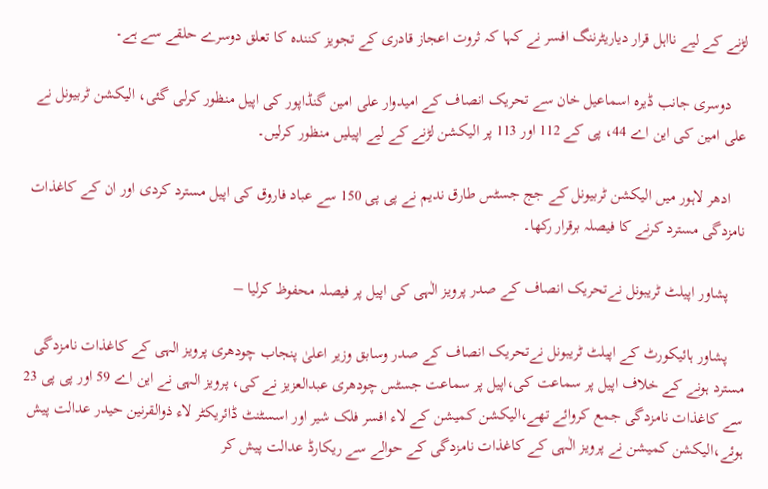لڑنے کے لیے نااہل قرار دیاریٹرننگ افسر نے کہا کہ ثروت اعجاز قادری کے تجویز کنندہ کا تعلق دوسرے حلقے سے ہے۔

    دوسری جانب ڈیرہ اسماعیل خان سے تحریک انصاف کے امیدوار علی امین گنڈاپور کی اپیل منظور کرلی گئی، الیکشن ٹربیونل نے علی امین کی این اے 44، پی کے 112 اور 113 پر الیکشن لڑنے کے لیے اپیلیں منظور کرلیں۔

    ادھر لاہور میں الیکشن ٹربیونل کے جج جسٹس طارق ندیم نے پی پی 150 سے عباد فاروق کی اپیل مسترد کردی اور ان کے کاغذات نامزدگی مسترد کرنے کا فیصلہ برقرار رکھا۔

    پشاور اپیلٹ ٹریبونل نےتحریک انصاف کے صدر پرویز الٰہی کی اپیل پر فیصلہ محفوظ کرلیا –

    پشاور ہائیکورٹ کے اپیلٹ ٹریبونل نےتحریک انصاف کے صدر وسابق وزیر اعلیٰ پنجاب چودھری پرویز الہی کے کاغذات نامزدگی مسترد ہونے کے خلاف اپیل پر سماعت کی،اپیل پر سماعت جسٹس چودھری عبدالعزیز نے کی، پرویز الہی نے این اے 59 اور پی پی 23 سے کاغذات نامزدگی جمع کروائے تھے،الیکشن کمیشن کے لاء افسر فلک شیر اور اسسٹنٹ ڈائریکٹر لاء ذوالقرنین حیدر عدالت پیش ہوئے،الیکشن کمیشن نے پرویز الٰہی کے کاغذات نامزدگی کے حوالے سے ریکارڈ عدالت پیش کر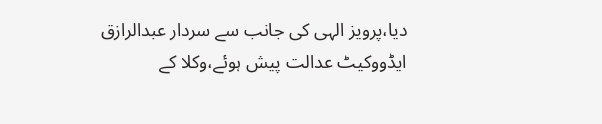دیا،پرویز الہی کی جانب سے سردار عبدالرازق ایڈووکیٹ عدالت پیش ہوئے،وکلا کے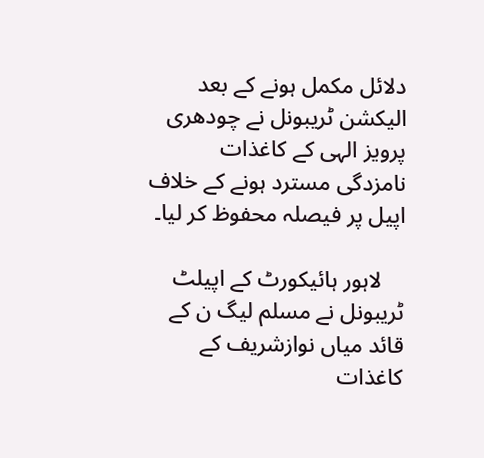دلائل مکمل ہونے کے بعد الیکشن ٹریبونل نے چودھری پرویز الہی کے کاغذات نامزدگی مسترد ہونے کے خلاف اپیل پر فیصلہ محفوظ کر لیا۔

    لاہور ہائیکورٹ کے اپیلٹ ٹریبونل نے مسلم لیگ ن کے قائد میاں نوازشریف کے کاغذات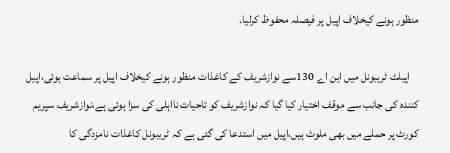منظور ہونے کیخلاف اپیل پر فیصلہ محفوظ کرلیا۔

    اپیلٹ ٹریبونل میں این اے 130سے نوازشریف کے کاغذات منظور ہونے کیخلاف اپیل پر سماعت ہوئی،اپیل کنندہ کی جانب سے موقف اختیار کیا گیا کہ نوازشریف کو تاحیات نااہلی کی سزا ہوئی ہے،نوازشریف سپریم کورٹ پر حملے میں بھی ملوث ہیں،اپیل میں استدعا کی گئی ہے کہ ٹریبونل کاغذات نامزدگی کا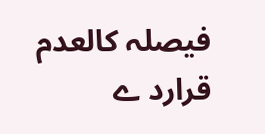فیصلہ کالعدم قرارد ے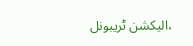،الیکشن ٹریبونل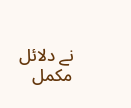نے دلائل مکمل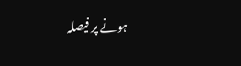ہونے پر فیصلہ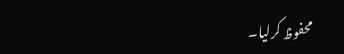محفوظ کرلیا۔